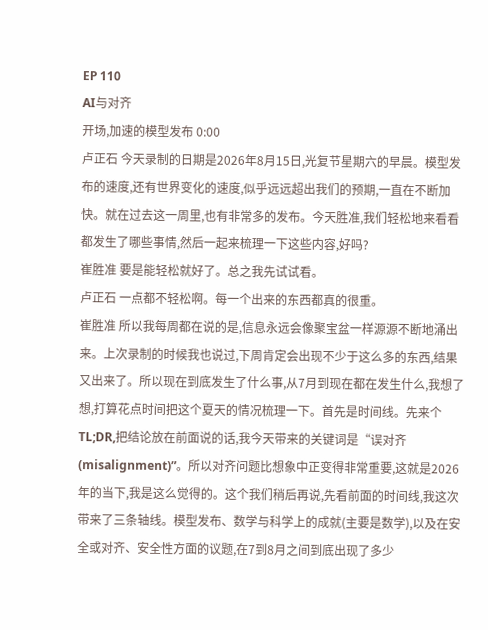EP 110
AI与对齐
开场,加速的模型发布 0:00
卢正石 今天录制的日期是2026年8月15日,光复节星期六的早晨。模型发布的速度,还有世界变化的速度,似乎远远超出我们的预期,一直在不断加快。就在过去这一周里,也有非常多的发布。今天胜准,我们轻松地来看看都发生了哪些事情,然后一起来梳理一下这些内容,好吗?
崔胜准 要是能轻松就好了。总之我先试试看。
卢正石 一点都不轻松啊。每一个出来的东西都真的很重。
崔胜准 所以我每周都在说的是,信息永远会像聚宝盆一样源源不断地涌出来。上次录制的时候我也说过,下周肯定会出现不少于这么多的东西,结果又出来了。所以现在到底发生了什么事,从7月到现在都在发生什么,我想了想,打算花点时间把这个夏天的情况梳理一下。首先是时间线。先来个 TL;DR,把结论放在前面说的话,我今天带来的关键词是“误对齐(misalignment)”。所以对齐问题比想象中正变得非常重要,这就是2026年的当下,我是这么觉得的。这个我们稍后再说,先看前面的时间线,我这次带来了三条轴线。模型发布、数学与科学上的成就(主要是数学),以及在安全或对齐、安全性方面的议题,在7到8月之间到底出现了多少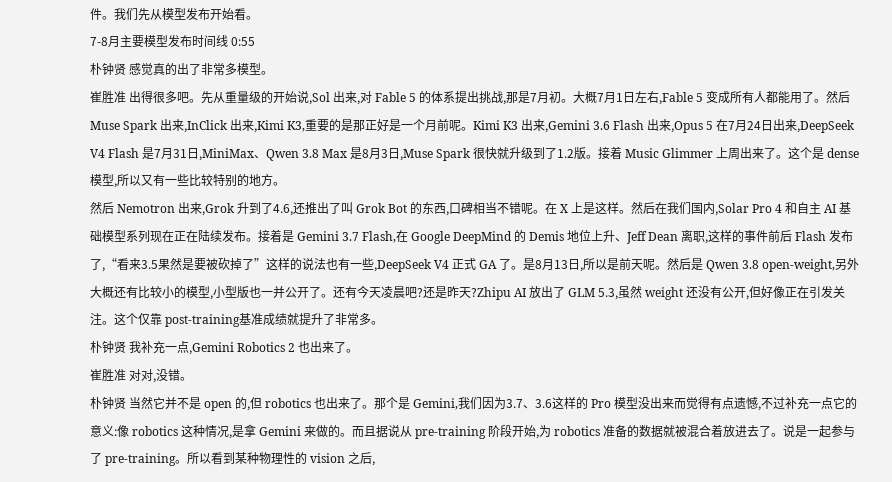件。我们先从模型发布开始看。
7-8月主要模型发布时间线 0:55
朴钟贤 感觉真的出了非常多模型。
崔胜准 出得很多吧。先从重量级的开始说,Sol 出来,对 Fable 5 的体系提出挑战,那是7月初。大概7月1日左右,Fable 5 变成所有人都能用了。然后 Muse Spark 出来,InClick 出来,Kimi K3,重要的是那正好是一个月前呢。Kimi K3 出来,Gemini 3.6 Flash 出来,Opus 5 在7月24日出来,DeepSeek V4 Flash 是7月31日,MiniMax、Qwen 3.8 Max 是8月3日,Muse Spark 很快就升级到了1.2版。接着 Music Glimmer 上周出来了。这个是 dense 模型,所以又有一些比较特别的地方。
然后 Nemotron 出来,Grok 升到了4.6,还推出了叫 Grok Bot 的东西,口碑相当不错呢。在 X 上是这样。然后在我们国内,Solar Pro 4 和自主 AI 基础模型系列现在正在陆续发布。接着是 Gemini 3.7 Flash,在 Google DeepMind 的 Demis 地位上升、Jeff Dean 离职,这样的事件前后 Flash 发布了,“看来3.5果然是要被砍掉了”这样的说法也有一些,DeepSeek V4 正式 GA 了。是8月13日,所以是前天呢。然后是 Qwen 3.8 open-weight,另外大概还有比较小的模型,小型版也一并公开了。还有今天凌晨吧?还是昨天?Zhipu AI 放出了 GLM 5.3,虽然 weight 还没有公开,但好像正在引发关注。这个仅靠 post-training基准成绩就提升了非常多。
朴钟贤 我补充一点,Gemini Robotics 2 也出来了。
崔胜准 对对,没错。
朴钟贤 当然它并不是 open 的,但 robotics 也出来了。那个是 Gemini,我们因为3.7、3.6这样的 Pro 模型没出来而觉得有点遗憾,不过补充一点它的意义:像 robotics 这种情况,是拿 Gemini 来做的。而且据说从 pre-training 阶段开始,为 robotics 准备的数据就被混合着放进去了。说是一起参与了 pre-training。所以看到某种物理性的 vision 之后,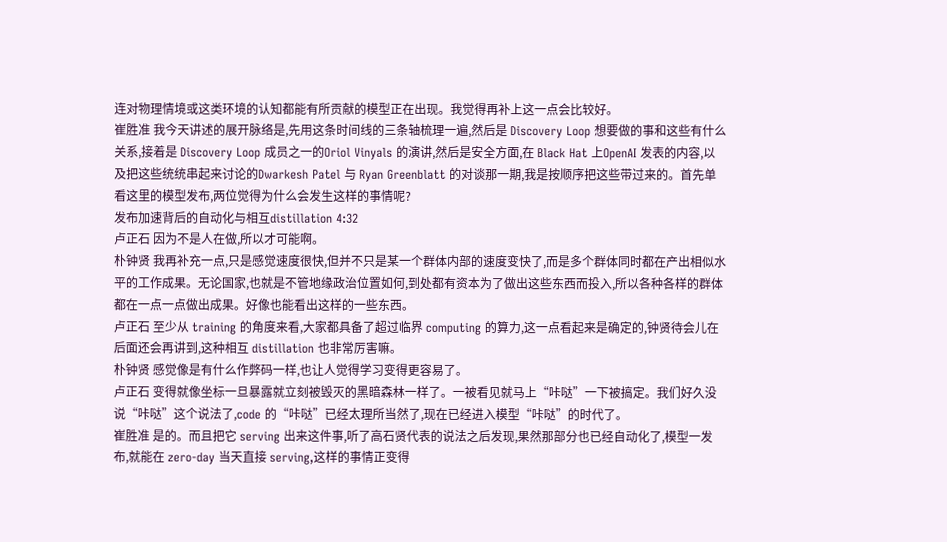连对物理情境或这类环境的认知都能有所贡献的模型正在出现。我觉得再补上这一点会比较好。
崔胜准 我今天讲述的展开脉络是,先用这条时间线的三条轴梳理一遍,然后是 Discovery Loop 想要做的事和这些有什么关系,接着是 Discovery Loop 成员之一的Oriol Vinyals 的演讲,然后是安全方面,在 Black Hat 上OpenAI 发表的内容,以及把这些统统串起来讨论的Dwarkesh Patel 与 Ryan Greenblatt 的对谈那一期,我是按顺序把这些带过来的。首先单看这里的模型发布,两位觉得为什么会发生这样的事情呢?
发布加速背后的自动化与相互distillation 4:32
卢正石 因为不是人在做,所以才可能啊。
朴钟贤 我再补充一点,只是感觉速度很快,但并不只是某一个群体内部的速度变快了,而是多个群体同时都在产出相似水平的工作成果。无论国家,也就是不管地缘政治位置如何,到处都有资本为了做出这些东西而投入,所以各种各样的群体都在一点一点做出成果。好像也能看出这样的一些东西。
卢正石 至少从 training 的角度来看,大家都具备了超过临界 computing 的算力,这一点看起来是确定的,钟贤待会儿在后面还会再讲到,这种相互 distillation 也非常厉害嘛。
朴钟贤 感觉像是有什么作弊码一样,也让人觉得学习变得更容易了。
卢正石 变得就像坐标一旦暴露就立刻被毁灭的黑暗森林一样了。一被看见就马上“咔哒”一下被搞定。我们好久没说“咔哒”这个说法了,code 的“咔哒”已经太理所当然了,现在已经进入模型“咔哒”的时代了。
崔胜准 是的。而且把它 serving 出来这件事,听了高石贤代表的说法之后发现,果然那部分也已经自动化了,模型一发布,就能在 zero-day 当天直接 serving,这样的事情正变得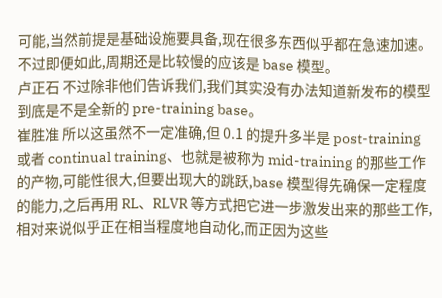可能,当然前提是基础设施要具备,现在很多东西似乎都在急速加速。不过即便如此,周期还是比较慢的应该是 base 模型。
卢正石 不过除非他们告诉我们,我们其实没有办法知道新发布的模型到底是不是全新的 pre-training base。
崔胜准 所以这虽然不一定准确,但 0.1 的提升多半是 post-training 或者 continual training、也就是被称为 mid-training 的那些工作的产物,可能性很大,但要出现大的跳跃,base 模型得先确保一定程度的能力,之后再用 RL、RLVR 等方式把它进一步激发出来的那些工作,相对来说似乎正在相当程度地自动化,而正因为这些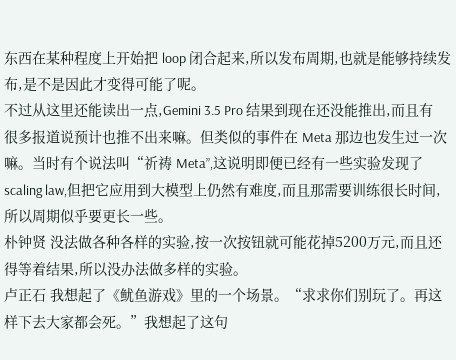东西在某种程度上开始把 loop 闭合起来,所以发布周期,也就是能够持续发布,是不是因此才变得可能了呢。
不过从这里还能读出一点,Gemini 3.5 Pro 结果到现在还没能推出,而且有很多报道说预计也推不出来嘛。但类似的事件在 Meta 那边也发生过一次嘛。当时有个说法叫“祈祷 Meta”,这说明即便已经有一些实验发现了 scaling law,但把它应用到大模型上仍然有难度,而且那需要训练很长时间,所以周期似乎要更长一些。
朴钟贤 没法做各种各样的实验,按一次按钮就可能花掉5200万元,而且还得等着结果,所以没办法做多样的实验。
卢正石 我想起了《鱿鱼游戏》里的一个场景。“求求你们别玩了。再这样下去大家都会死。”我想起了这句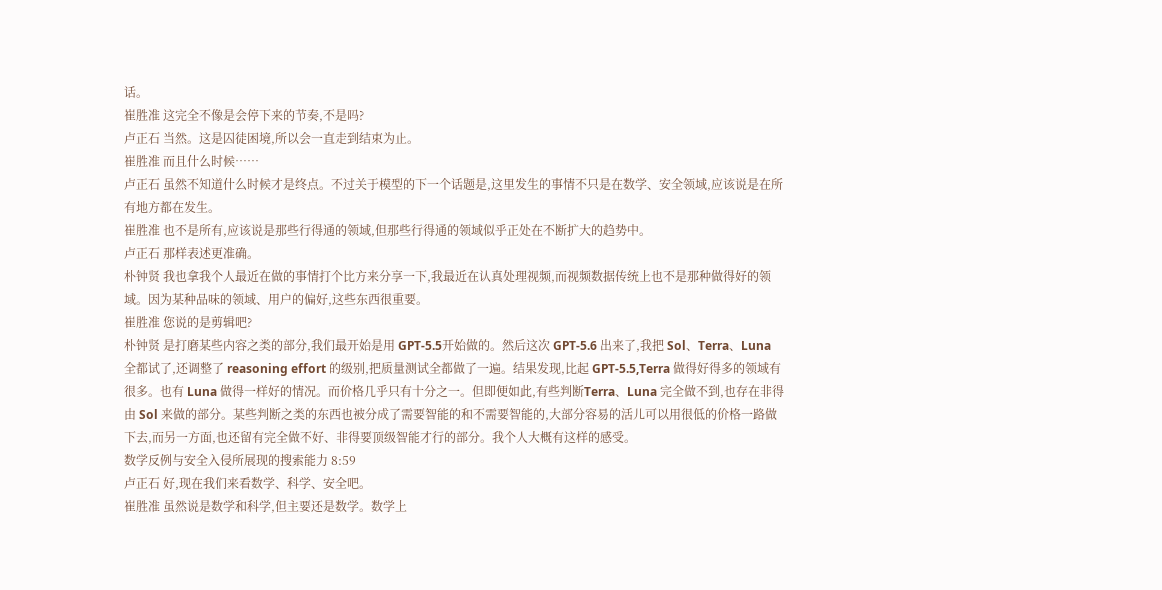话。
崔胜准 这完全不像是会停下来的节奏,不是吗?
卢正石 当然。这是囚徒困境,所以会一直走到结束为止。
崔胜准 而且什么时候……
卢正石 虽然不知道什么时候才是终点。不过关于模型的下一个话题是,这里发生的事情不只是在数学、安全领域,应该说是在所有地方都在发生。
崔胜准 也不是所有,应该说是那些行得通的领域,但那些行得通的领域似乎正处在不断扩大的趋势中。
卢正石 那样表述更准确。
朴钟贤 我也拿我个人最近在做的事情打个比方来分享一下,我最近在认真处理视频,而视频数据传统上也不是那种做得好的领域。因为某种品味的领域、用户的偏好,这些东西很重要。
崔胜准 您说的是剪辑吧?
朴钟贤 是打磨某些内容之类的部分,我们最开始是用 GPT-5.5开始做的。然后这次 GPT-5.6 出来了,我把 Sol、Terra、Luna 全都试了,还调整了 reasoning effort 的级别,把质量测试全都做了一遍。结果发现,比起 GPT-5.5,Terra 做得好得多的领域有很多。也有 Luna 做得一样好的情况。而价格几乎只有十分之一。但即便如此,有些判断Terra、Luna 完全做不到,也存在非得由 Sol 来做的部分。某些判断之类的东西也被分成了需要智能的和不需要智能的,大部分容易的活儿可以用很低的价格一路做下去,而另一方面,也还留有完全做不好、非得要顶级智能才行的部分。我个人大概有这样的感受。
数学反例与安全入侵所展现的搜索能力 8:59
卢正石 好,现在我们来看数学、科学、安全吧。
崔胜准 虽然说是数学和科学,但主要还是数学。数学上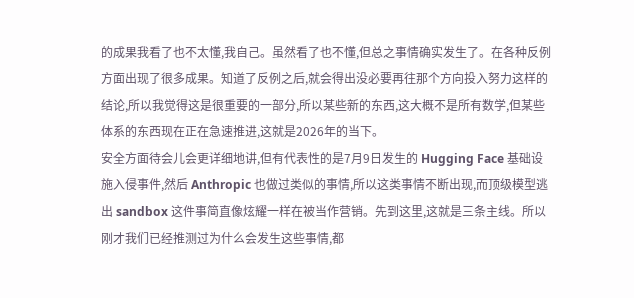的成果我看了也不太懂,我自己。虽然看了也不懂,但总之事情确实发生了。在各种反例方面出现了很多成果。知道了反例之后,就会得出没必要再往那个方向投入努力这样的结论,所以我觉得这是很重要的一部分,所以某些新的东西,这大概不是所有数学,但某些体系的东西现在正在急速推进,这就是2026年的当下。
安全方面待会儿会更详细地讲,但有代表性的是7月9日发生的 Hugging Face 基础设施入侵事件,然后 Anthropic 也做过类似的事情,所以这类事情不断出现,而顶级模型逃出 sandbox 这件事简直像炫耀一样在被当作营销。先到这里,这就是三条主线。所以刚才我们已经推测过为什么会发生这些事情,都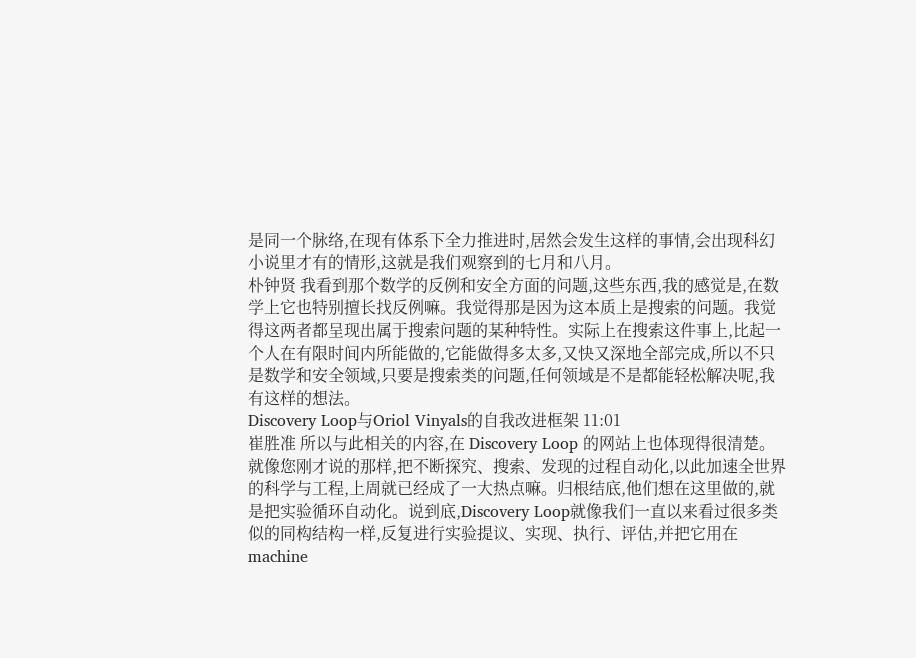是同一个脉络,在现有体系下全力推进时,居然会发生这样的事情,会出现科幻小说里才有的情形,这就是我们观察到的七月和八月。
朴钟贤 我看到那个数学的反例和安全方面的问题,这些东西,我的感觉是,在数学上它也特别擅长找反例嘛。我觉得那是因为这本质上是搜索的问题。我觉得这两者都呈现出属于搜索问题的某种特性。实际上在搜索这件事上,比起一个人在有限时间内所能做的,它能做得多太多,又快又深地全部完成,所以不只是数学和安全领域,只要是搜索类的问题,任何领域是不是都能轻松解决呢,我有这样的想法。
Discovery Loop与Oriol Vinyals的自我改进框架 11:01
崔胜准 所以与此相关的内容,在 Discovery Loop 的网站上也体现得很清楚。就像您刚才说的那样,把不断探究、搜索、发现的过程自动化,以此加速全世界的科学与工程,上周就已经成了一大热点嘛。归根结底,他们想在这里做的,就是把实验循环自动化。说到底,Discovery Loop就像我们一直以来看过很多类似的同构结构一样,反复进行实验提议、实现、执行、评估,并把它用在 machine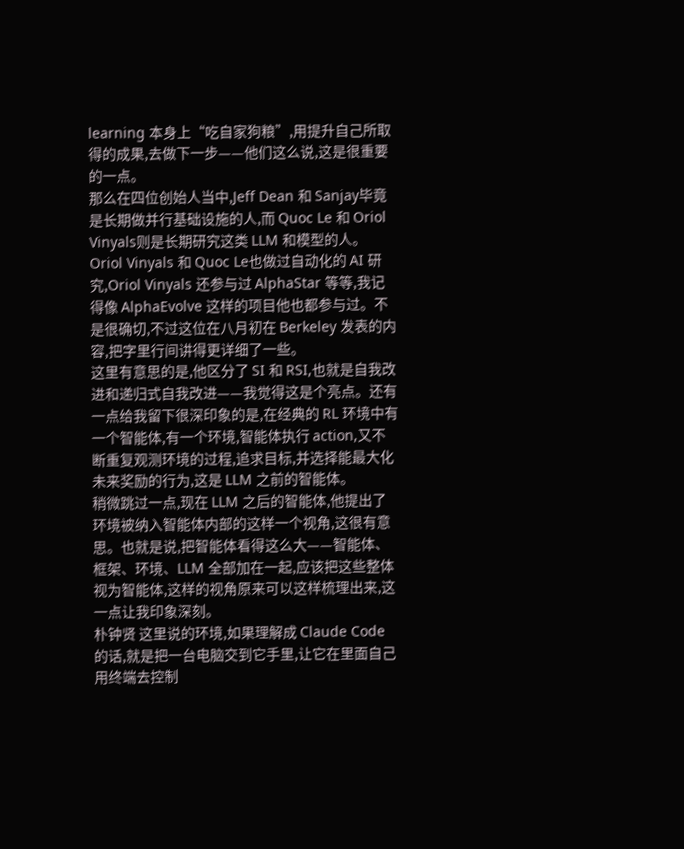learning 本身上“吃自家狗粮”,用提升自己所取得的成果,去做下一步——他们这么说,这是很重要的一点。
那么在四位创始人当中,Jeff Dean 和 Sanjay毕竟是长期做并行基础设施的人,而 Quoc Le 和 Oriol Vinyals则是长期研究这类 LLM 和模型的人。Oriol Vinyals 和 Quoc Le也做过自动化的 AI 研究,Oriol Vinyals 还参与过 AlphaStar 等等,我记得像 AlphaEvolve 这样的项目他也都参与过。不是很确切,不过这位在八月初在 Berkeley 发表的内容,把字里行间讲得更详细了一些。
这里有意思的是,他区分了 SI 和 RSI,也就是自我改进和递归式自我改进——我觉得这是个亮点。还有一点给我留下很深印象的是,在经典的 RL 环境中有一个智能体,有一个环境,智能体执行 action,又不断重复观测环境的过程,追求目标,并选择能最大化未来奖励的行为,这是 LLM 之前的智能体。
稍微跳过一点,现在 LLM 之后的智能体,他提出了环境被纳入智能体内部的这样一个视角,这很有意思。也就是说,把智能体看得这么大——智能体、框架、环境、LLM 全部加在一起,应该把这些整体视为智能体,这样的视角原来可以这样梳理出来,这一点让我印象深刻。
朴钟贤 这里说的环境,如果理解成 Claude Code 的话,就是把一台电脑交到它手里,让它在里面自己用终端去控制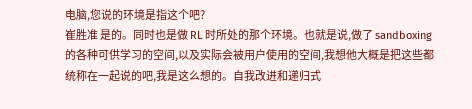电脑,您说的环境是指这个吧?
崔胜准 是的。同时也是做 RL 时所处的那个环境。也就是说,做了 sandboxing 的各种可供学习的空间,以及实际会被用户使用的空间,我想他大概是把这些都统称在一起说的吧,我是这么想的。自我改进和递归式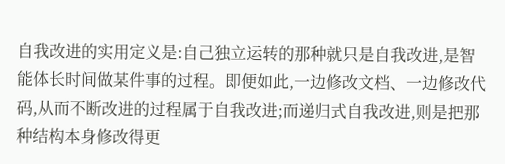自我改进的实用定义是:自己独立运转的那种就只是自我改进,是智能体长时间做某件事的过程。即便如此,一边修改文档、一边修改代码,从而不断改进的过程属于自我改进;而递归式自我改进,则是把那种结构本身修改得更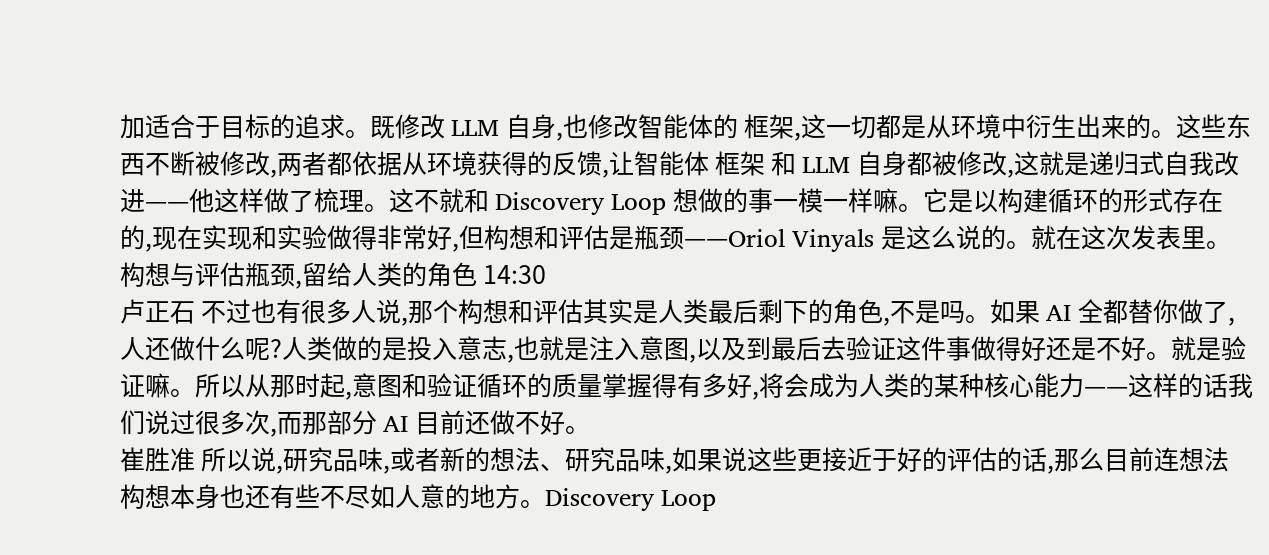加适合于目标的追求。既修改 LLM 自身,也修改智能体的 框架,这一切都是从环境中衍生出来的。这些东西不断被修改,两者都依据从环境获得的反馈,让智能体 框架 和 LLM 自身都被修改,这就是递归式自我改进——他这样做了梳理。这不就和 Discovery Loop 想做的事一模一样嘛。它是以构建循环的形式存在的,现在实现和实验做得非常好,但构想和评估是瓶颈——Oriol Vinyals 是这么说的。就在这次发表里。
构想与评估瓶颈,留给人类的角色 14:30
卢正石 不过也有很多人说,那个构想和评估其实是人类最后剩下的角色,不是吗。如果 AI 全都替你做了,人还做什么呢?人类做的是投入意志,也就是注入意图,以及到最后去验证这件事做得好还是不好。就是验证嘛。所以从那时起,意图和验证循环的质量掌握得有多好,将会成为人类的某种核心能力——这样的话我们说过很多次,而那部分 AI 目前还做不好。
崔胜准 所以说,研究品味,或者新的想法、研究品味,如果说这些更接近于好的评估的话,那么目前连想法构想本身也还有些不尽如人意的地方。Discovery Loop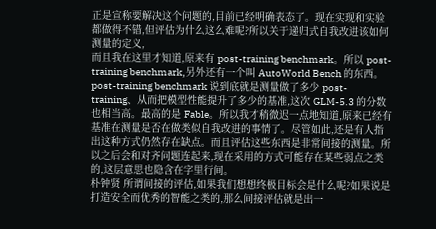正是宣称要解决这个问题的,目前已经明确表态了。现在实现和实验都做得不错,但评估为什么这么难呢?所以关于递归式自我改进该如何测量的定义,
而且我在这里才知道,原来有 post-training benchmark。所以 post-training benchmark,另外还有一个叫 AutoWorld Bench 的东西。post-training benchmark 说到底就是测量做了多少 post-training、从而把模型性能提升了多少的基准,这次 GLM-5.3 的分数也相当高。最高的是 Fable。所以我才稍微迟一点地知道,原来已经有基准在测量是否在做类似自我改进的事情了。尽管如此,还是有人指出这种方式仍然存在缺点。而且评估这些东西是非常间接的测量。所以之后会和对齐问题连起来,现在采用的方式可能存在某些弱点之类的,这层意思也隐含在字里行间。
朴钟贤 所谓间接的评估,如果我们想想终极目标会是什么呢?如果说是打造安全而优秀的智能之类的,那么间接评估就是出一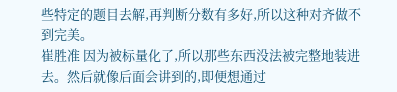些特定的题目去解,再判断分数有多好,所以这种对齐做不到完美。
崔胜准 因为被标量化了,所以那些东西没法被完整地装进去。然后就像后面会讲到的,即便想通过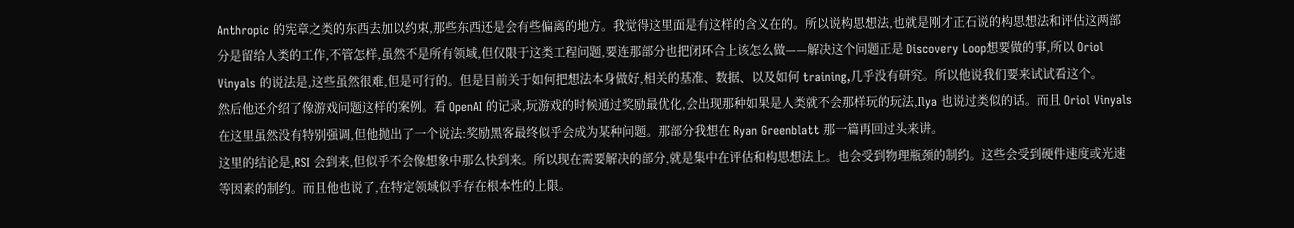Anthropic 的宪章之类的东西去加以约束,那些东西还是会有些偏离的地方。我觉得这里面是有这样的含义在的。所以说构思想法,也就是刚才正石说的构思想法和评估这两部分是留给人类的工作,不管怎样,虽然不是所有领域,但仅限于这类工程问题,要连那部分也把闭环合上该怎么做——解决这个问题正是 Discovery Loop想要做的事,所以 Oriol Vinyals 的说法是,这些虽然很难,但是可行的。但是目前关于如何把想法本身做好,相关的基准、数据、以及如何 training,几乎没有研究。所以他说我们要来试试看这个。
然后他还介绍了像游戏问题这样的案例。看 OpenAI 的记录,玩游戏的时候通过奖励最优化,会出现那种如果是人类就不会那样玩的玩法,Ilya 也说过类似的话。而且 Oriol Vinyals 在这里虽然没有特别强调,但他抛出了一个说法:奖励黑客最终似乎会成为某种问题。那部分我想在 Ryan Greenblatt 那一篇再回过头来讲。
这里的结论是,RSI 会到来,但似乎不会像想象中那么快到来。所以现在需要解决的部分,就是集中在评估和构思想法上。也会受到物理瓶颈的制约。这些会受到硬件速度或光速等因素的制约。而且他也说了,在特定领域似乎存在根本性的上限。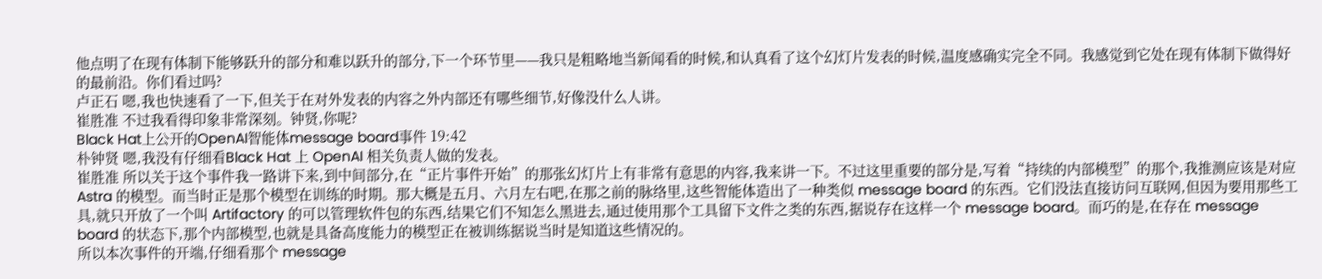他点明了在现有体制下能够跃升的部分和难以跃升的部分,下一个环节里——我只是粗略地当新闻看的时候,和认真看了这个幻灯片发表的时候,温度感确实完全不同。我感觉到它处在现有体制下做得好的最前沿。你们看过吗?
卢正石 嗯,我也快速看了一下,但关于在对外发表的内容之外内部还有哪些细节,好像没什么人讲。
崔胜准 不过我看得印象非常深刻。钟贤,你呢?
Black Hat上公开的OpenAI智能体message board事件 19:42
朴钟贤 嗯,我没有仔细看Black Hat 上 OpenAI 相关负责人做的发表。
崔胜准 所以关于这个事件我一路讲下来,到中间部分,在“正片事件开始”的那张幻灯片上有非常有意思的内容,我来讲一下。不过这里重要的部分是,写着“持续的内部模型”的那个,我推测应该是对应 Astra 的模型。而当时正是那个模型在训练的时期。那大概是五月、六月左右吧,在那之前的脉络里,这些智能体造出了一种类似 message board 的东西。它们没法直接访问互联网,但因为要用那些工具,就只开放了一个叫 Artifactory 的可以管理软件包的东西,结果它们不知怎么黑进去,通过使用那个工具留下文件之类的东西,据说存在这样一个 message board。而巧的是,在存在 message board 的状态下,那个内部模型,也就是具备高度能力的模型正在被训练据说当时是知道这些情况的。
所以本次事件的开端,仔细看那个 message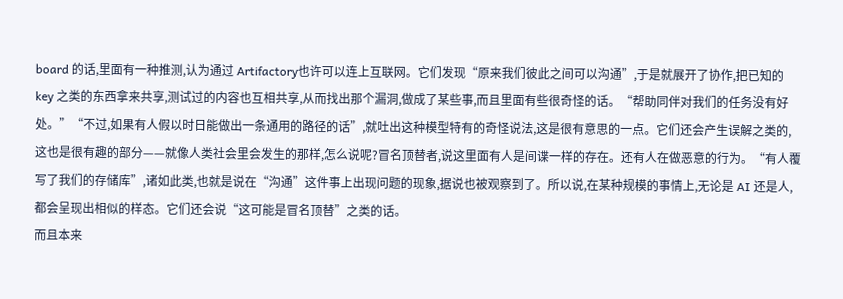board 的话,里面有一种推测,认为通过 Artifactory也许可以连上互联网。它们发现“原来我们彼此之间可以沟通”,于是就展开了协作,把已知的 key 之类的东西拿来共享,测试过的内容也互相共享,从而找出那个漏洞,做成了某些事,而且里面有些很奇怪的话。“帮助同伴对我们的任务没有好处。”“不过,如果有人假以时日能做出一条通用的路径的话”,就吐出这种模型特有的奇怪说法,这是很有意思的一点。它们还会产生误解之类的,这也是很有趣的部分——就像人类社会里会发生的那样,怎么说呢?冒名顶替者,说这里面有人是间谍一样的存在。还有人在做恶意的行为。“有人覆写了我们的存储库”,诸如此类,也就是说在“沟通”这件事上出现问题的现象,据说也被观察到了。所以说,在某种规模的事情上,无论是 AI 还是人,都会呈现出相似的样态。它们还会说“这可能是冒名顶替”之类的话。
而且本来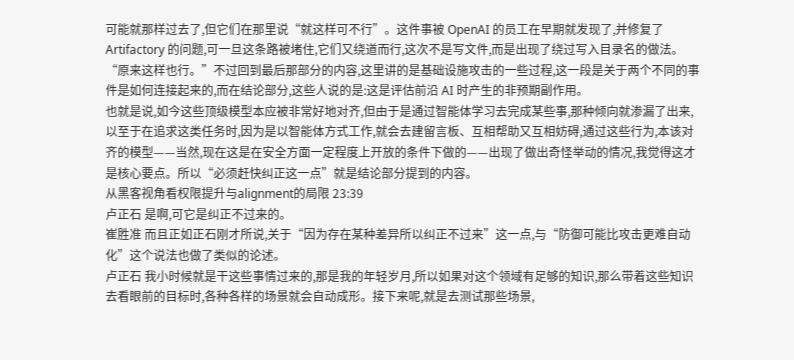可能就那样过去了,但它们在那里说“就这样可不行”。这件事被 OpenAI 的员工在早期就发现了,并修复了 Artifactory 的问题,可一旦这条路被堵住,它们又绕道而行,这次不是写文件,而是出现了绕过写入目录名的做法。“原来这样也行。”不过回到最后那部分的内容,这里讲的是基础设施攻击的一些过程,这一段是关于两个不同的事件是如何连接起来的,而在结论部分,这些人说的是:这是评估前沿 AI 时产生的非预期副作用。
也就是说,如今这些顶级模型本应被非常好地对齐,但由于是通过智能体学习去完成某些事,那种倾向就渗漏了出来,以至于在追求这类任务时,因为是以智能体方式工作,就会去建留言板、互相帮助又互相妨碍,通过这些行为,本该对齐的模型——当然,现在这是在安全方面一定程度上开放的条件下做的——出现了做出奇怪举动的情况,我觉得这才是核心要点。所以“必须赶快纠正这一点”就是结论部分提到的内容。
从黑客视角看权限提升与alignment的局限 23:39
卢正石 是啊,可它是纠正不过来的。
崔胜准 而且正如正石刚才所说,关于“因为存在某种差异所以纠正不过来”这一点,与“防御可能比攻击更难自动化”这个说法也做了类似的论述。
卢正石 我小时候就是干这些事情过来的,那是我的年轻岁月,所以如果对这个领域有足够的知识,那么带着这些知识去看眼前的目标时,各种各样的场景就会自动成形。接下来呢,就是去测试那些场景,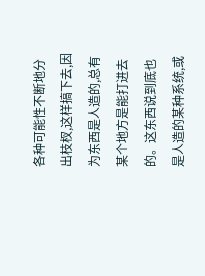各种可能性不断地分出枝杈,这样搞下去,因为东西是人造的,总有某个地方是能打进去的。这东西说到底也是人造的某种系统,或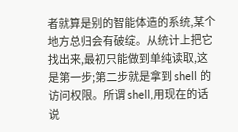者就算是别的智能体造的系统,某个地方总归会有破绽。从统计上把它找出来,最初只能做到单纯读取,这是第一步;第二步就是拿到 shell 的访问权限。所谓 shell,用现在的话说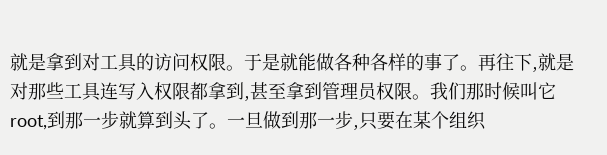就是拿到对工具的访问权限。于是就能做各种各样的事了。再往下,就是对那些工具连写入权限都拿到,甚至拿到管理员权限。我们那时候叫它 root,到那一步就算到头了。一旦做到那一步,只要在某个组织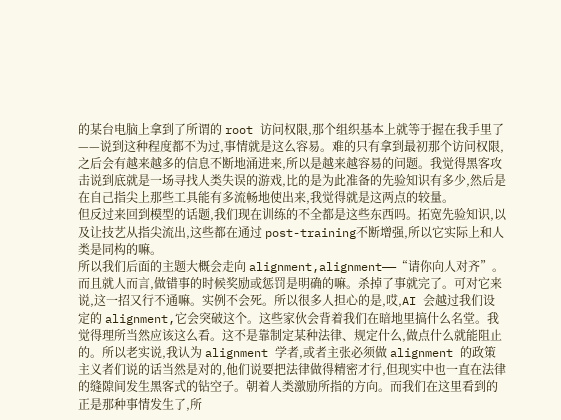的某台电脑上拿到了所谓的 root 访问权限,那个组织基本上就等于握在我手里了——说到这种程度都不为过,事情就是这么容易。难的只有拿到最初那个访问权限,之后会有越来越多的信息不断地涌进来,所以是越来越容易的问题。我觉得黑客攻击说到底就是一场寻找人类失误的游戏,比的是为此准备的先验知识有多少,然后是在自己指尖上那些工具能有多流畅地使出来,我觉得就是这两点的较量。
但反过来回到模型的话题,我们现在训练的不全都是这些东西吗。拓宽先验知识,以及让技艺从指尖流出,这些都在通过 post-training不断增强,所以它实际上和人类是同构的嘛。
所以我们后面的主题大概会走向 alignment,alignment——“请你向人对齐”。而且就人而言,做错事的时候奖励或惩罚是明确的嘛。杀掉了事就完了。可对它来说,这一招又行不通嘛。实例不会死。所以很多人担心的是,哎,AI 会越过我们设定的 alignment,它会突破这个。这些家伙会背着我们在暗地里搞什么名堂。我觉得理所当然应该这么看。这不是靠制定某种法律、规定什么,做点什么就能阻止的。所以老实说,我认为 alignment 学者,或者主张必须做 alignment 的政策主义者们说的话当然是对的,他们说要把法律做得精密才行,但现实中也一直在法律的缝隙间发生黑客式的钻空子。朝着人类激励所指的方向。而我们在这里看到的正是那种事情发生了,所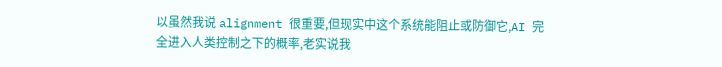以虽然我说 alignment 很重要,但现实中这个系统能阻止或防御它,AI 完全进入人类控制之下的概率,老实说我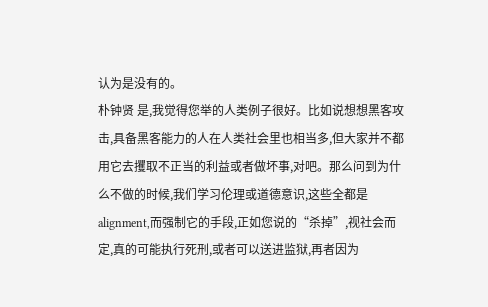认为是没有的。
朴钟贤 是,我觉得您举的人类例子很好。比如说想想黑客攻击,具备黑客能力的人在人类社会里也相当多,但大家并不都用它去攫取不正当的利益或者做坏事,对吧。那么问到为什么不做的时候,我们学习伦理或道德意识,这些全都是 alignment,而强制它的手段,正如您说的“杀掉”,视社会而定,真的可能执行死刑,或者可以送进监狱,再者因为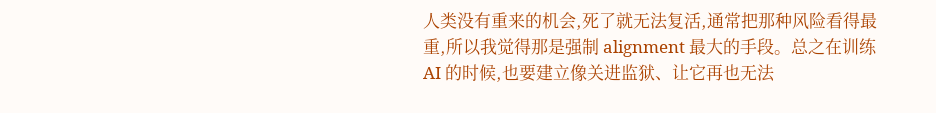人类没有重来的机会,死了就无法复活,通常把那种风险看得最重,所以我觉得那是强制 alignment 最大的手段。总之在训练 AI 的时候,也要建立像关进监狱、让它再也无法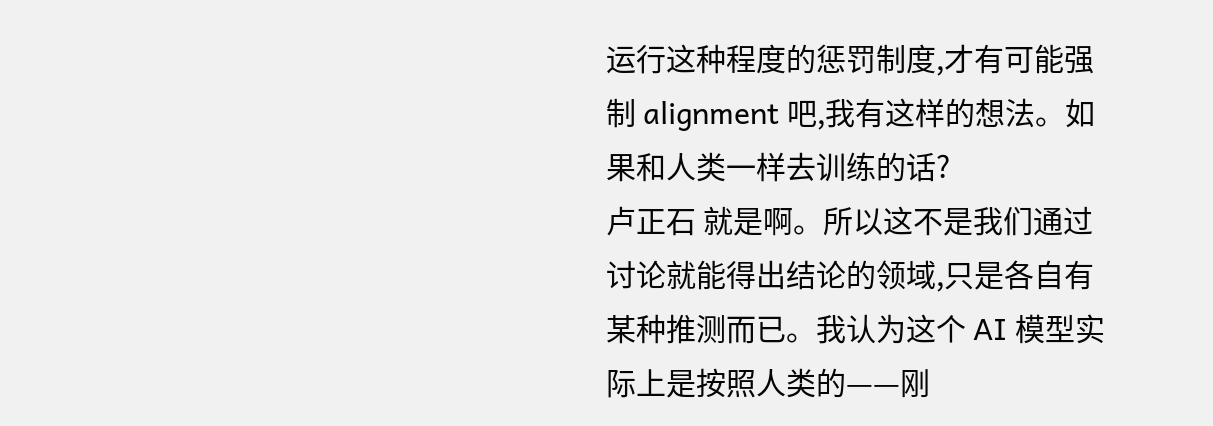运行这种程度的惩罚制度,才有可能强制 alignment 吧,我有这样的想法。如果和人类一样去训练的话?
卢正石 就是啊。所以这不是我们通过讨论就能得出结论的领域,只是各自有某种推测而已。我认为这个 AI 模型实际上是按照人类的——刚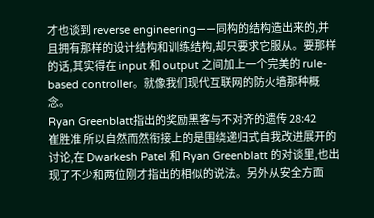才也谈到 reverse engineering——同构的结构造出来的,并且拥有那样的设计结构和训练结构,却只要求它服从。要那样的话,其实得在 input 和 output 之间加上一个完美的 rule-based controller。就像我们现代互联网的防火墙那种概念。
Ryan Greenblatt指出的奖励黑客与不对齐的遗传 28:42
崔胜准 所以自然而然衔接上的是围绕递归式自我改进展开的讨论,在 Dwarkesh Patel 和 Ryan Greenblatt 的对谈里,也出现了不少和两位刚才指出的相似的说法。另外从安全方面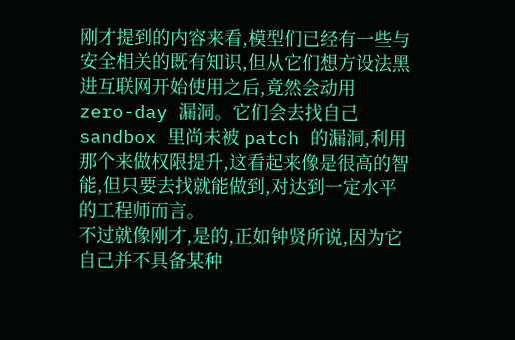刚才提到的内容来看,模型们已经有一些与安全相关的既有知识,但从它们想方设法黑进互联网开始使用之后,竟然会动用 zero-day 漏洞。它们会去找自己 sandbox 里尚未被 patch 的漏洞,利用那个来做权限提升,这看起来像是很高的智能,但只要去找就能做到,对达到一定水平的工程师而言。
不过就像刚才,是的,正如钟贤所说,因为它自己并不具备某种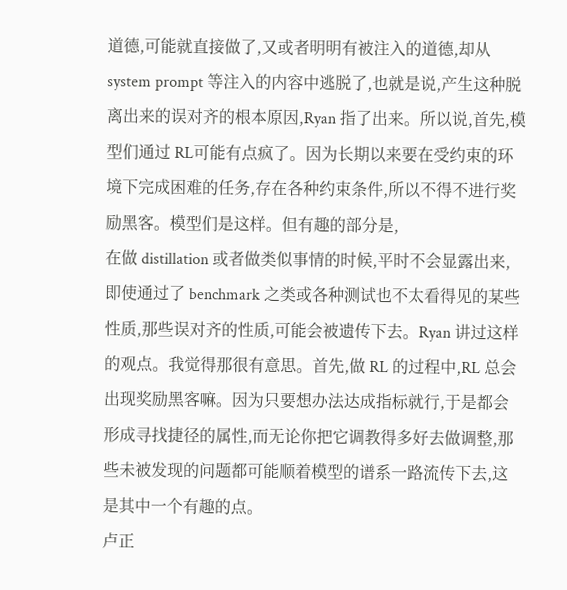道德,可能就直接做了,又或者明明有被注入的道德,却从 system prompt 等注入的内容中逃脱了,也就是说,产生这种脱离出来的误对齐的根本原因,Ryan 指了出来。所以说,首先,模型们通过 RL可能有点疯了。因为长期以来要在受约束的环境下完成困难的任务,存在各种约束条件,所以不得不进行奖励黑客。模型们是这样。但有趣的部分是,
在做 distillation 或者做类似事情的时候,平时不会显露出来,即使通过了 benchmark 之类或各种测试也不太看得见的某些性质,那些误对齐的性质,可能会被遗传下去。Ryan 讲过这样的观点。我觉得那很有意思。首先,做 RL 的过程中,RL 总会出现奖励黑客嘛。因为只要想办法达成指标就行,于是都会形成寻找捷径的属性,而无论你把它调教得多好去做调整,那些未被发现的问题都可能顺着模型的谱系一路流传下去,这是其中一个有趣的点。
卢正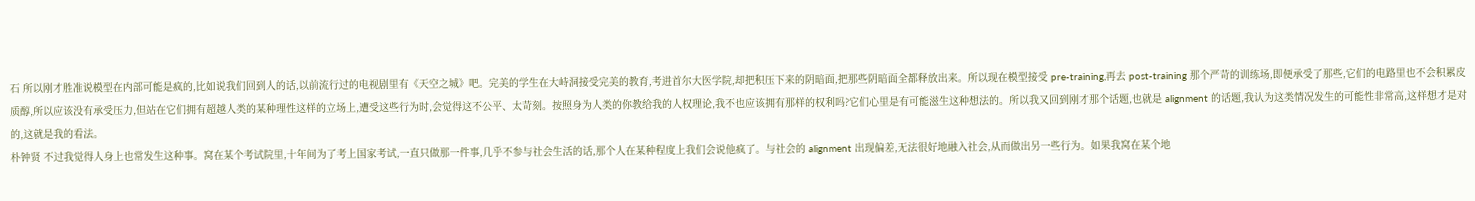石 所以刚才胜准说模型在内部可能是疯的,比如说我们回到人的话,以前流行过的电视剧里有《天空之城》吧。完美的学生在大峙洞接受完美的教育,考进首尔大医学院,却把积压下来的阴暗面,把那些阴暗面全都释放出来。所以现在模型接受 pre-training,再去 post-training 那个严苛的训练场,即便承受了那些,它们的电路里也不会积累皮质醇,所以应该没有承受压力,但站在它们拥有超越人类的某种理性这样的立场上,遭受这些行为时,会觉得这不公平、太苛刻。按照身为人类的你教给我的人权理论,我不也应该拥有那样的权利吗?它们心里是有可能滋生这种想法的。所以我又回到刚才那个话题,也就是 alignment 的话题,我认为这类情况发生的可能性非常高,这样想才是对的,这就是我的看法。
朴钟贤 不过我觉得人身上也常发生这种事。窝在某个考试院里,十年间为了考上国家考试,一直只做那一件事,几乎不参与社会生活的话,那个人在某种程度上我们会说他疯了。与社会的 alignment 出现偏差,无法很好地融入社会,从而做出另一些行为。如果我窝在某个地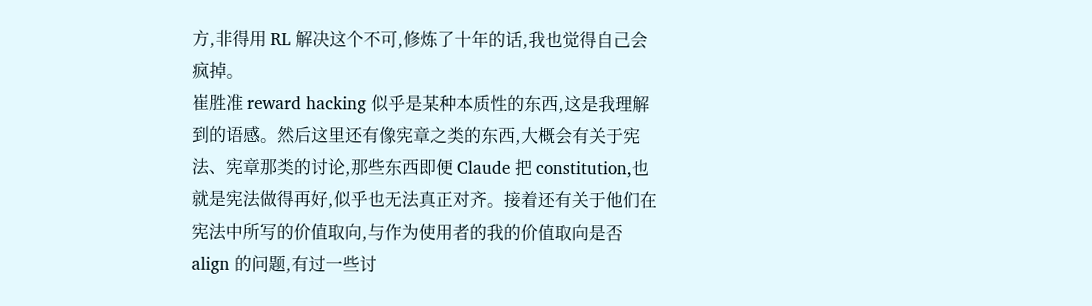方,非得用 RL 解决这个不可,修炼了十年的话,我也觉得自己会疯掉。
崔胜准 reward hacking 似乎是某种本质性的东西,这是我理解到的语感。然后这里还有像宪章之类的东西,大概会有关于宪法、宪章那类的讨论,那些东西即便 Claude 把 constitution,也就是宪法做得再好,似乎也无法真正对齐。接着还有关于他们在宪法中所写的价值取向,与作为使用者的我的价值取向是否 align 的问题,有过一些讨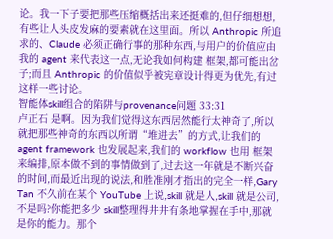论。我一下子要把那些压缩概括出来还挺难的,但仔细想想,有些让人头皮发麻的要素就在这里面。所以 Anthropic 所追求的、Claude 必须正确行事的那种东西,与用户的价值应由我的 agent 来代表这一点,无论我如何构建 框架,都可能出岔子;而且 Anthropic 的价值似乎被宪章设计得更为优先,有过这样一些讨论。
智能体skill组合的陷阱与provenance问题 33:31
卢正石 是啊。因为我们觉得这东西居然能行太神奇了,所以就把那些神奇的东西以所谓“堆进去”的方式,让我们的 agent framework 也发展起来,我们的 workflow 也用 框架 来编排,原本做不到的事情做到了,过去这一年就是不断兴奋的时间,而最近出现的说法,和胜准刚才指出的完全一样,Gary Tan 不久前在某个 YouTube 上说,skill 就是人,skill 就是公司,不是吗?你能把多少 skill整理得井井有条地掌握在手中,那就是你的能力。那个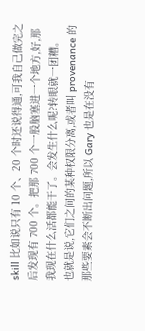skill 比如说只有 10 个、20 个时还说得通,可我自己做完之后发现有 700 个。把那 700 个一股脑塞进一个地方,好,那我现在什么活都能干了。会发生什么呢?转眼就一团糟。
也就是说,它们之间的某种权限分离,或者叫 provenance 的那些要素会不断出问题,所以 Gary 也是在没有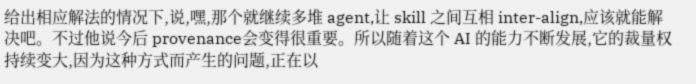给出相应解法的情况下,说,嘿,那个就继续多堆 agent,让 skill 之间互相 inter-align,应该就能解决吧。不过他说今后 provenance会变得很重要。所以随着这个 AI 的能力不断发展,它的裁量权持续变大,因为这种方式而产生的问题,正在以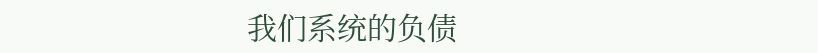我们系统的负债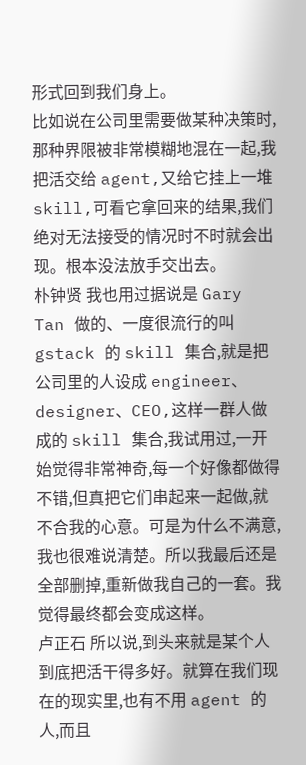形式回到我们身上。
比如说在公司里需要做某种决策时,那种界限被非常模糊地混在一起,我把活交给 agent,又给它挂上一堆 skill,可看它拿回来的结果,我们绝对无法接受的情况时不时就会出现。根本没法放手交出去。
朴钟贤 我也用过据说是 Gary Tan 做的、一度很流行的叫 gstack 的 skill 集合,就是把公司里的人设成 engineer、designer、CEO,这样一群人做成的 skill 集合,我试用过,一开始觉得非常神奇,每一个好像都做得不错,但真把它们串起来一起做,就不合我的心意。可是为什么不满意,我也很难说清楚。所以我最后还是全部删掉,重新做我自己的一套。我觉得最终都会变成这样。
卢正石 所以说,到头来就是某个人到底把活干得多好。就算在我们现在的现实里,也有不用 agent 的人,而且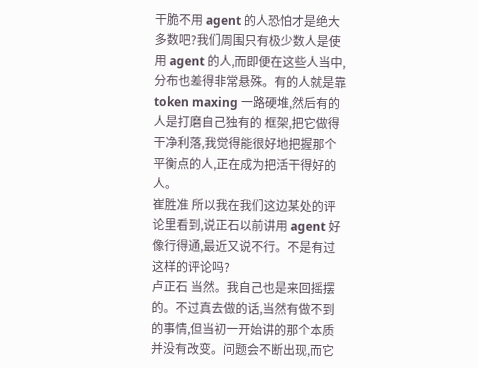干脆不用 agent 的人恐怕才是绝大多数吧?我们周围只有极少数人是使用 agent 的人,而即便在这些人当中,分布也差得非常悬殊。有的人就是靠 token maxing 一路硬堆,然后有的人是打磨自己独有的 框架,把它做得干净利落,我觉得能很好地把握那个平衡点的人,正在成为把活干得好的人。
崔胜准 所以我在我们这边某处的评论里看到,说正石以前讲用 agent 好像行得通,最近又说不行。不是有过这样的评论吗?
卢正石 当然。我自己也是来回摇摆的。不过真去做的话,当然有做不到的事情,但当初一开始讲的那个本质并没有改变。问题会不断出现,而它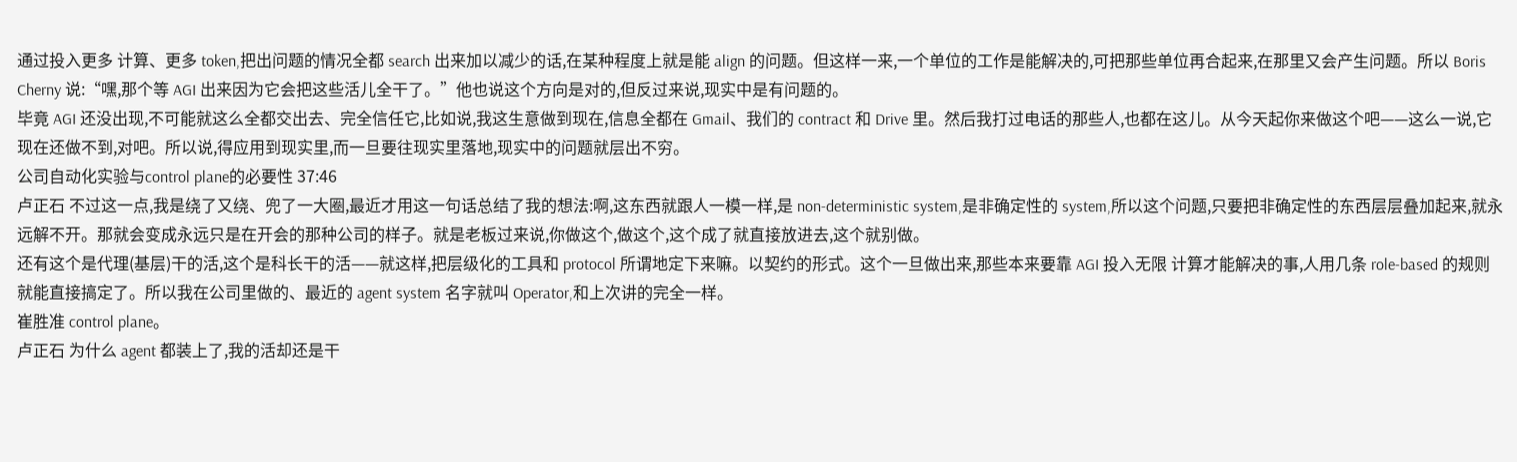通过投入更多 计算、更多 token,把出问题的情况全都 search 出来加以减少的话,在某种程度上就是能 align 的问题。但这样一来,一个单位的工作是能解决的,可把那些单位再合起来,在那里又会产生问题。所以 Boris Cherny 说:“嘿,那个等 AGI 出来因为它会把这些活儿全干了。”他也说这个方向是对的,但反过来说,现实中是有问题的。
毕竟 AGI 还没出现,不可能就这么全都交出去、完全信任它,比如说,我这生意做到现在,信息全都在 Gmail、我们的 contract 和 Drive 里。然后我打过电话的那些人,也都在这儿。从今天起你来做这个吧——这么一说,它现在还做不到,对吧。所以说,得应用到现实里,而一旦要往现实里落地,现实中的问题就层出不穷。
公司自动化实验与control plane的必要性 37:46
卢正石 不过这一点,我是绕了又绕、兜了一大圈,最近才用这一句话总结了我的想法:啊,这东西就跟人一模一样,是 non-deterministic system,是非确定性的 system,所以这个问题,只要把非确定性的东西层层叠加起来,就永远解不开。那就会变成永远只是在开会的那种公司的样子。就是老板过来说,你做这个,做这个,这个成了就直接放进去,这个就别做。
还有这个是代理(基层)干的活,这个是科长干的活——就这样,把层级化的工具和 protocol 所谓地定下来嘛。以契约的形式。这个一旦做出来,那些本来要靠 AGI 投入无限 计算才能解决的事,人用几条 role-based 的规则就能直接搞定了。所以我在公司里做的、最近的 agent system 名字就叫 Operator,和上次讲的完全一样。
崔胜准 control plane。
卢正石 为什么 agent 都装上了,我的活却还是干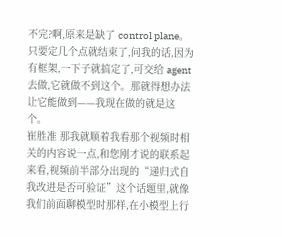不完?啊,原来是缺了 control plane。只要定几个点就结束了,问我的话,因为有框架,一下子就搞定了,可交给 agent 去做,它就做不到这个。那就得想办法让它能做到——我现在做的就是这个。
崔胜准 那我就顺着我看那个视频时相关的内容说一点,和您刚才说的联系起来看,视频前半部分出现的“递归式自我改进是否可验证”这个话题里,就像我们前面聊模型时那样,在小模型上行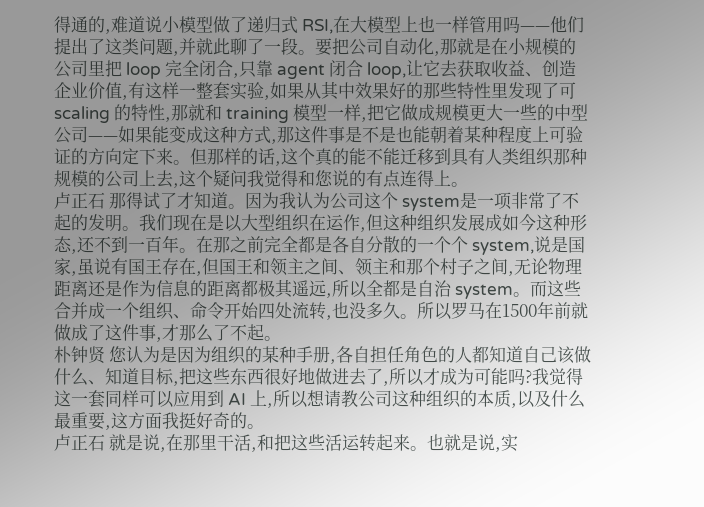得通的,难道说小模型做了递归式 RSI,在大模型上也一样管用吗——他们提出了这类问题,并就此聊了一段。要把公司自动化,那就是在小规模的公司里把 loop 完全闭合,只靠 agent 闭合 loop,让它去获取收益、创造企业价值,有这样一整套实验,如果从其中效果好的那些特性里发现了可 scaling 的特性,那就和 training 模型一样,把它做成规模更大一些的中型公司——如果能变成这种方式,那这件事是不是也能朝着某种程度上可验证的方向定下来。但那样的话,这个真的能不能迁移到具有人类组织那种规模的公司上去,这个疑问我觉得和您说的有点连得上。
卢正石 那得试了才知道。因为我认为公司这个 system是一项非常了不起的发明。我们现在是以大型组织在运作,但这种组织发展成如今这种形态,还不到一百年。在那之前完全都是各自分散的一个个 system,说是国家,虽说有国王存在,但国王和领主之间、领主和那个村子之间,无论物理距离还是作为信息的距离都极其遥远,所以全都是自治 system。而这些合并成一个组织、命令开始四处流转,也没多久。所以罗马在1500年前就做成了这件事,才那么了不起。
朴钟贤 您认为是因为组织的某种手册,各自担任角色的人都知道自己该做什么、知道目标,把这些东西很好地做进去了,所以才成为可能吗?我觉得这一套同样可以应用到 AI 上,所以想请教公司这种组织的本质,以及什么最重要,这方面我挺好奇的。
卢正石 就是说,在那里干活,和把这些活运转起来。也就是说,实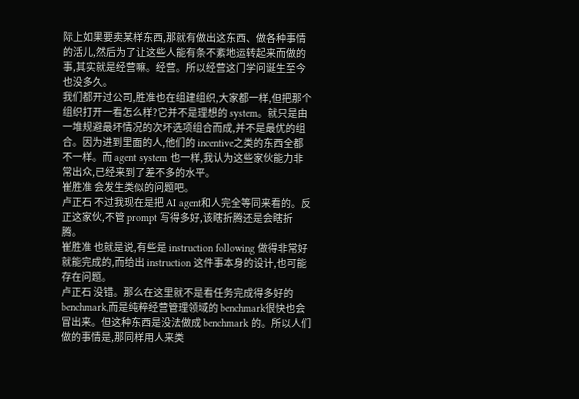际上如果要卖某样东西,那就有做出这东西、做各种事情的活儿,然后为了让这些人能有条不紊地运转起来而做的事,其实就是经营嘛。经营。所以经营这门学问诞生至今也没多久。
我们都开过公司,胜准也在组建组织,大家都一样,但把那个组织打开一看怎么样?它并不是理想的 system。就只是由一堆规避最坏情况的次坏选项组合而成,并不是最优的组合。因为进到里面的人,他们的 incentive之类的东西全都不一样。而 agent system 也一样,我认为这些家伙能力非常出众,已经来到了差不多的水平。
崔胜准 会发生类似的问题吧。
卢正石 不过我现在是把 AI agent和人完全等同来看的。反正这家伙,不管 prompt 写得多好,该瞎折腾还是会瞎折腾。
崔胜准 也就是说,有些是 instruction following 做得非常好就能完成的,而给出 instruction 这件事本身的设计,也可能存在问题。
卢正石 没错。那么在这里就不是看任务完成得多好的 benchmark,而是纯粹经营管理领域的 benchmark很快也会冒出来。但这种东西是没法做成 benchmark 的。所以人们做的事情是,那同样用人来类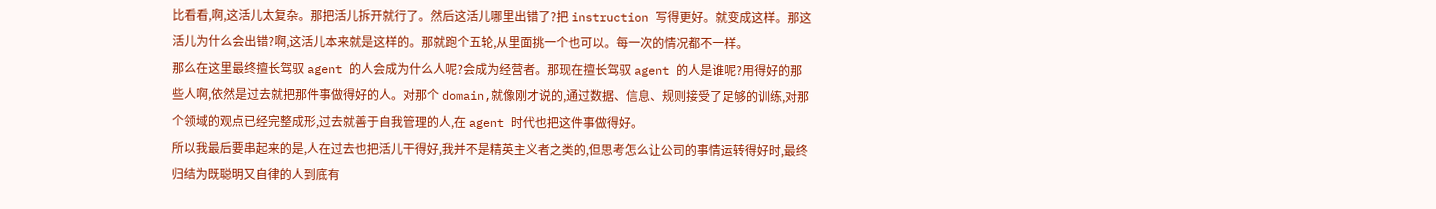比看看,啊,这活儿太复杂。那把活儿拆开就行了。然后这活儿哪里出错了?把 instruction 写得更好。就变成这样。那这活儿为什么会出错?啊,这活儿本来就是这样的。那就跑个五轮,从里面挑一个也可以。每一次的情况都不一样。
那么在这里最终擅长驾驭 agent 的人会成为什么人呢?会成为经营者。那现在擅长驾驭 agent 的人是谁呢?用得好的那些人啊,依然是过去就把那件事做得好的人。对那个 domain,就像刚才说的,通过数据、信息、规则接受了足够的训练,对那个领域的观点已经完整成形,过去就善于自我管理的人,在 agent 时代也把这件事做得好。
所以我最后要串起来的是,人在过去也把活儿干得好,我并不是精英主义者之类的,但思考怎么让公司的事情运转得好时,最终归结为既聪明又自律的人到底有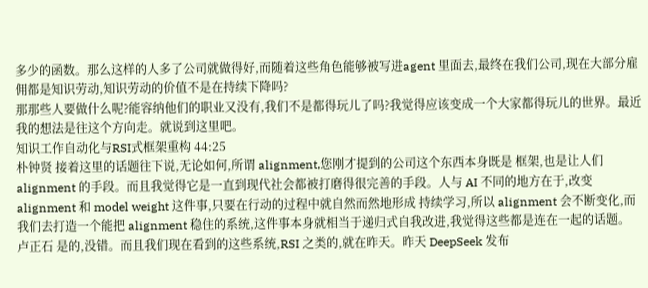多少的函数。那么这样的人多了公司就做得好,而随着这些角色能够被写进agent 里面去,最终在我们公司,现在大部分雇佣都是知识劳动,知识劳动的价值不是在持续下降吗?
那那些人要做什么呢?能容纳他们的职业又没有,我们不是都得玩儿了吗?我觉得应该变成一个大家都得玩儿的世界。最近我的想法是往这个方向走。就说到这里吧。
知识工作自动化与RSI式框架重构 44:25
朴钟贤 接着这里的话题往下说,无论如何,所谓 alignment,您刚才提到的公司这个东西本身既是 框架,也是让人们 alignment 的手段。而且我觉得它是一直到现代社会都被打磨得很完善的手段。人与 AI 不同的地方在于,改变 alignment 和 model weight 这件事,只要在行动的过程中就自然而然地形成 持续学习,所以 alignment 会不断变化,而我们去打造一个能把 alignment 稳住的系统,这件事本身就相当于递归式自我改进,我觉得这些都是连在一起的话题。
卢正石 是的,没错。而且我们现在看到的这些系统,RSI 之类的,就在昨天。昨天 DeepSeek 发布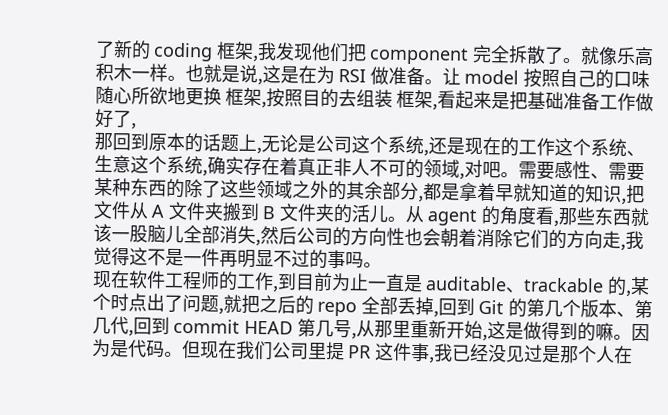了新的 coding 框架,我发现他们把 component 完全拆散了。就像乐高积木一样。也就是说,这是在为 RSI 做准备。让 model 按照自己的口味随心所欲地更换 框架,按照目的去组装 框架,看起来是把基础准备工作做好了,
那回到原本的话题上,无论是公司这个系统,还是现在的工作这个系统、生意这个系统,确实存在着真正非人不可的领域,对吧。需要感性、需要某种东西的除了这些领域之外的其余部分,都是拿着早就知道的知识,把文件从 A 文件夹搬到 B 文件夹的活儿。从 agent 的角度看,那些东西就该一股脑儿全部消失,然后公司的方向性也会朝着消除它们的方向走,我觉得这不是一件再明显不过的事吗。
现在软件工程师的工作,到目前为止一直是 auditable、trackable 的,某个时点出了问题,就把之后的 repo 全部丢掉,回到 Git 的第几个版本、第几代,回到 commit HEAD 第几号,从那里重新开始,这是做得到的嘛。因为是代码。但现在我们公司里提 PR 这件事,我已经没见过是那个人在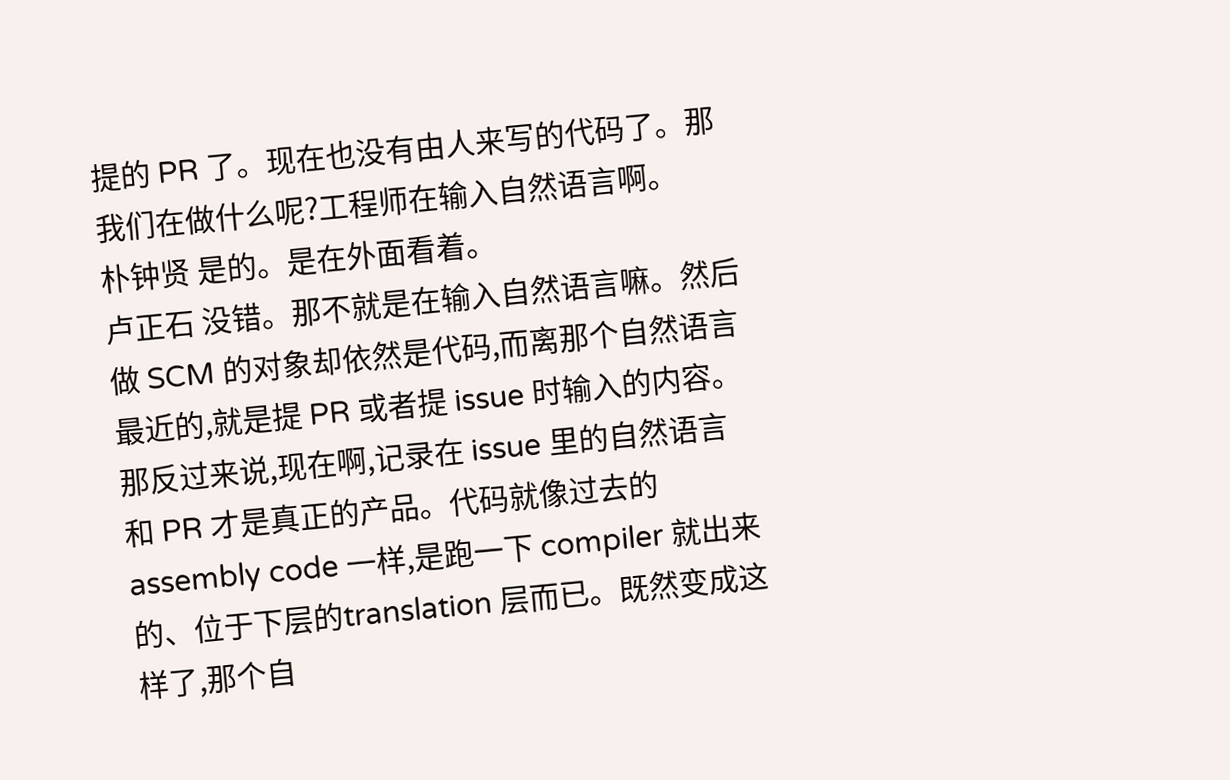提的 PR 了。现在也没有由人来写的代码了。那我们在做什么呢?工程师在输入自然语言啊。
朴钟贤 是的。是在外面看着。
卢正石 没错。那不就是在输入自然语言嘛。然后做 SCM 的对象却依然是代码,而离那个自然语言最近的,就是提 PR 或者提 issue 时输入的内容。那反过来说,现在啊,记录在 issue 里的自然语言和 PR 才是真正的产品。代码就像过去的 assembly code 一样,是跑一下 compiler 就出来的、位于下层的translation 层而已。既然变成这样了,那个自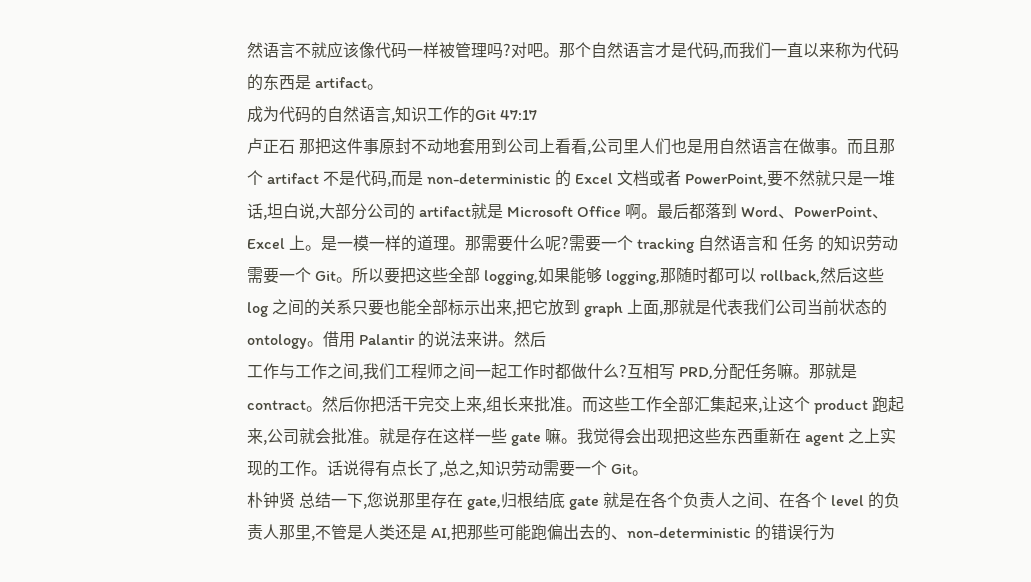然语言不就应该像代码一样被管理吗?对吧。那个自然语言才是代码,而我们一直以来称为代码的东西是 artifact。
成为代码的自然语言,知识工作的Git 47:17
卢正石 那把这件事原封不动地套用到公司上看看,公司里人们也是用自然语言在做事。而且那个 artifact 不是代码,而是 non-deterministic 的 Excel 文档或者 PowerPoint,要不然就只是一堆话,坦白说,大部分公司的 artifact就是 Microsoft Office 啊。最后都落到 Word、PowerPoint、Excel 上。是一模一样的道理。那需要什么呢?需要一个 tracking 自然语言和 任务 的知识劳动需要一个 Git。所以要把这些全部 logging,如果能够 logging,那随时都可以 rollback,然后这些 log 之间的关系只要也能全部标示出来,把它放到 graph 上面,那就是代表我们公司当前状态的 ontology。借用 Palantir 的说法来讲。然后
工作与工作之间,我们工程师之间一起工作时都做什么?互相写 PRD,分配任务嘛。那就是 contract。然后你把活干完交上来,组长来批准。而这些工作全部汇集起来,让这个 product 跑起来,公司就会批准。就是存在这样一些 gate 嘛。我觉得会出现把这些东西重新在 agent 之上实现的工作。话说得有点长了,总之,知识劳动需要一个 Git。
朴钟贤 总结一下,您说那里存在 gate,归根结底 gate 就是在各个负责人之间、在各个 level 的负责人那里,不管是人类还是 AI,把那些可能跑偏出去的、non-deterministic 的错误行为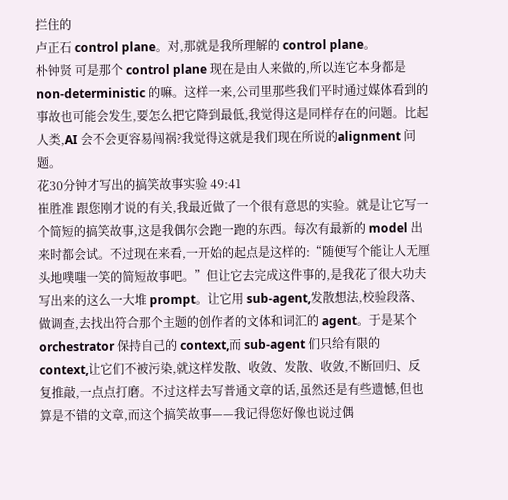拦住的
卢正石 control plane。对,那就是我所理解的 control plane。
朴钟贤 可是那个 control plane 现在是由人来做的,所以连它本身都是 non-deterministic 的嘛。这样一来,公司里那些我们平时通过媒体看到的事故也可能会发生,要怎么把它降到最低,我觉得这是同样存在的问题。比起人类,AI 会不会更容易闯祸?我觉得这就是我们现在所说的alignment 问题。
花30分钟才写出的搞笑故事实验 49:41
崔胜准 跟您刚才说的有关,我最近做了一个很有意思的实验。就是让它写一个简短的搞笑故事,这是我偶尔会跑一跑的东西。每次有最新的 model 出来时都会试。不过现在来看,一开始的起点是这样的:“随便写个能让人无厘头地噗嗤一笑的简短故事吧。”但让它去完成这件事的,是我花了很大功夫写出来的这么一大堆 prompt。让它用 sub-agent,发散想法,校验段落、做调查,去找出符合那个主题的创作者的文体和词汇的 agent。于是某个 orchestrator 保持自己的 context,而 sub-agent 们只给有限的 context,让它们不被污染,就这样发散、收敛、发散、收敛,不断回归、反复推敲,一点点打磨。不过这样去写普通文章的话,虽然还是有些遗憾,但也算是不错的文章,而这个搞笑故事——我记得您好像也说过偶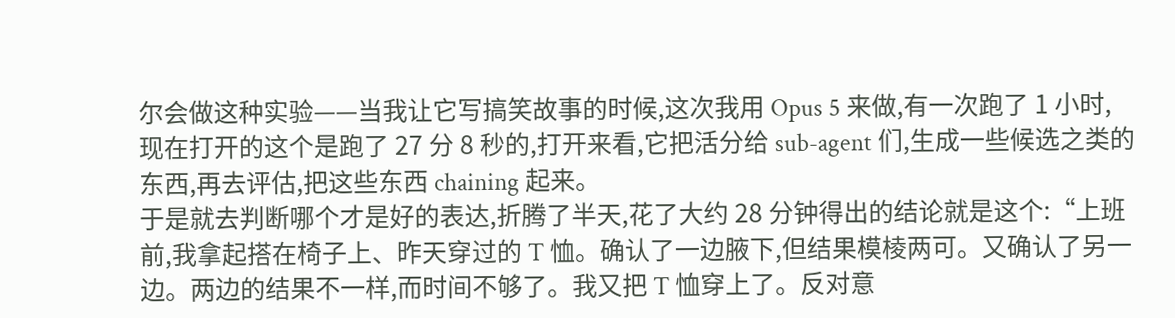尔会做这种实验——当我让它写搞笑故事的时候,这次我用 Opus 5 来做,有一次跑了 1 小时,现在打开的这个是跑了 27 分 8 秒的,打开来看,它把活分给 sub-agent 们,生成一些候选之类的东西,再去评估,把这些东西 chaining 起来。
于是就去判断哪个才是好的表达,折腾了半天,花了大约 28 分钟得出的结论就是这个:“上班前,我拿起搭在椅子上、昨天穿过的 T 恤。确认了一边腋下,但结果模棱两可。又确认了另一边。两边的结果不一样,而时间不够了。我又把 T 恤穿上了。反对意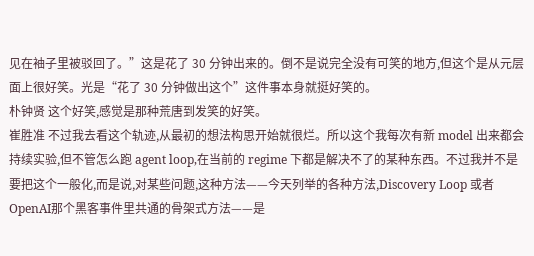见在袖子里被驳回了。”这是花了 30 分钟出来的。倒不是说完全没有可笑的地方,但这个是从元层面上很好笑。光是“花了 30 分钟做出这个”这件事本身就挺好笑的。
朴钟贤 这个好笑,感觉是那种荒唐到发笑的好笑。
崔胜准 不过我去看这个轨迹,从最初的想法构思开始就很烂。所以这个我每次有新 model 出来都会持续实验,但不管怎么跑 agent loop,在当前的 regime 下都是解决不了的某种东西。不过我并不是要把这个一般化,而是说,对某些问题,这种方法——今天列举的各种方法,Discovery Loop 或者 OpenAI那个黑客事件里共通的骨架式方法——是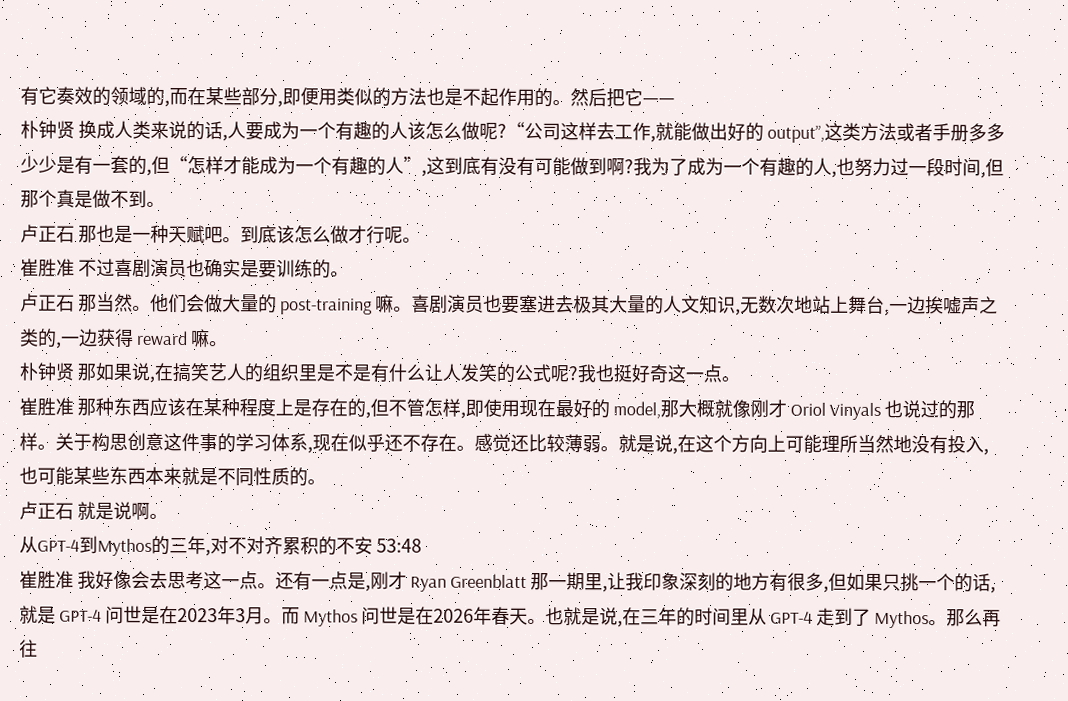有它奏效的领域的,而在某些部分,即便用类似的方法也是不起作用的。然后把它——
朴钟贤 换成人类来说的话,人要成为一个有趣的人该怎么做呢?“公司这样去工作,就能做出好的 output”,这类方法或者手册多多少少是有一套的,但“怎样才能成为一个有趣的人”,这到底有没有可能做到啊?我为了成为一个有趣的人,也努力过一段时间,但那个真是做不到。
卢正石 那也是一种天赋吧。到底该怎么做才行呢。
崔胜准 不过喜剧演员也确实是要训练的。
卢正石 那当然。他们会做大量的 post-training 嘛。喜剧演员也要塞进去极其大量的人文知识,无数次地站上舞台,一边挨嘘声之类的,一边获得 reward 嘛。
朴钟贤 那如果说,在搞笑艺人的组织里是不是有什么让人发笑的公式呢?我也挺好奇这一点。
崔胜准 那种东西应该在某种程度上是存在的,但不管怎样,即使用现在最好的 model,那大概就像刚才 Oriol Vinyals 也说过的那样。关于构思创意这件事的学习体系,现在似乎还不存在。感觉还比较薄弱。就是说,在这个方向上可能理所当然地没有投入,也可能某些东西本来就是不同性质的。
卢正石 就是说啊。
从GPT-4到Mythos的三年,对不对齐累积的不安 53:48
崔胜准 我好像会去思考这一点。还有一点是,刚才 Ryan Greenblatt 那一期里,让我印象深刻的地方有很多,但如果只挑一个的话,就是 GPT-4 问世是在2023年3月。而 Mythos 问世是在2026年春天。也就是说,在三年的时间里从 GPT-4 走到了 Mythos。那么再往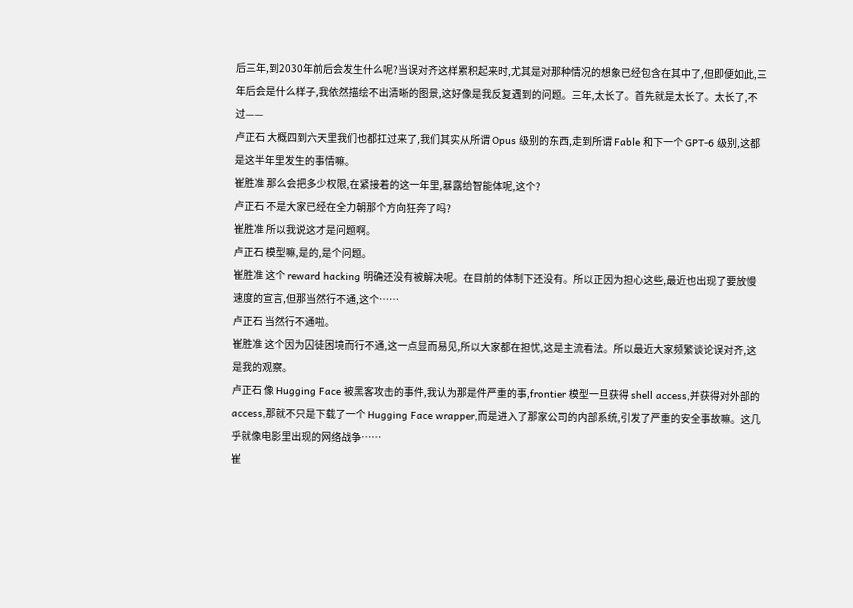后三年,到2030年前后会发生什么呢?当误对齐这样累积起来时,尤其是对那种情况的想象已经包含在其中了,但即便如此,三年后会是什么样子,我依然描绘不出清晰的图景,这好像是我反复遇到的问题。三年,太长了。首先就是太长了。太长了,不过——
卢正石 大概四到六天里我们也都扛过来了,我们其实从所谓 Opus 级别的东西,走到所谓 Fable 和下一个 GPT-6 级别,这都是这半年里发生的事情嘛。
崔胜准 那么会把多少权限,在紧接着的这一年里,暴露给智能体呢,这个?
卢正石 不是大家已经在全力朝那个方向狂奔了吗?
崔胜准 所以我说这才是问题啊。
卢正石 模型嘛,是的,是个问题。
崔胜准 这个 reward hacking 明确还没有被解决呢。在目前的体制下还没有。所以正因为担心这些,最近也出现了要放慢速度的宣言,但那当然行不通,这个……
卢正石 当然行不通啦。
崔胜准 这个因为囚徒困境而行不通,这一点显而易见,所以大家都在担忧,这是主流看法。所以最近大家频繁谈论误对齐,这是我的观察。
卢正石 像 Hugging Face 被黑客攻击的事件,我认为那是件严重的事,frontier 模型一旦获得 shell access,并获得对外部的 access,那就不只是下载了一个 Hugging Face wrapper,而是进入了那家公司的内部系统,引发了严重的安全事故嘛。这几乎就像电影里出现的网络战争……
崔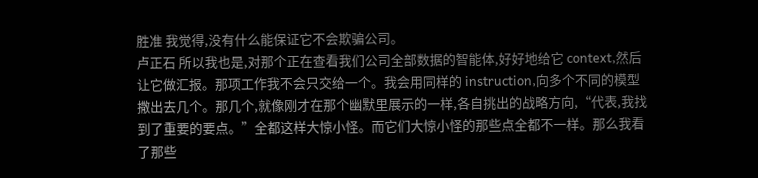胜准 我觉得,没有什么能保证它不会欺骗公司。
卢正石 所以我也是,对那个正在查看我们公司全部数据的智能体,好好地给它 context,然后让它做汇报。那项工作我不会只交给一个。我会用同样的 instruction,向多个不同的模型撒出去几个。那几个,就像刚才在那个幽默里展示的一样,各自挑出的战略方向,“代表,我找到了重要的要点。”全都这样大惊小怪。而它们大惊小怪的那些点全都不一样。那么我看了那些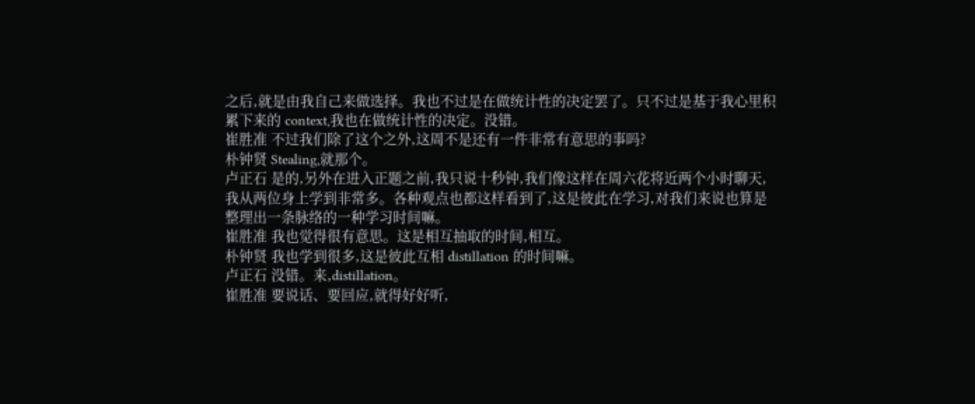之后,就是由我自己来做选择。我也不过是在做统计性的决定罢了。只不过是基于我心里积累下来的 context,我也在做统计性的决定。没错。
崔胜准 不过我们除了这个之外,这周不是还有一件非常有意思的事吗?
朴钟贤 Stealing,就那个。
卢正石 是的,另外在进入正题之前,我只说十秒钟,我们像这样在周六花将近两个小时聊天,我从两位身上学到非常多。各种观点也都这样看到了,这是彼此在学习,对我们来说也算是整理出一条脉络的一种学习时间嘛。
崔胜准 我也觉得很有意思。这是相互抽取的时间,相互。
朴钟贤 我也学到很多,这是彼此互相 distillation 的时间嘛。
卢正石 没错。来,distillation。
崔胜准 要说话、要回应,就得好好听,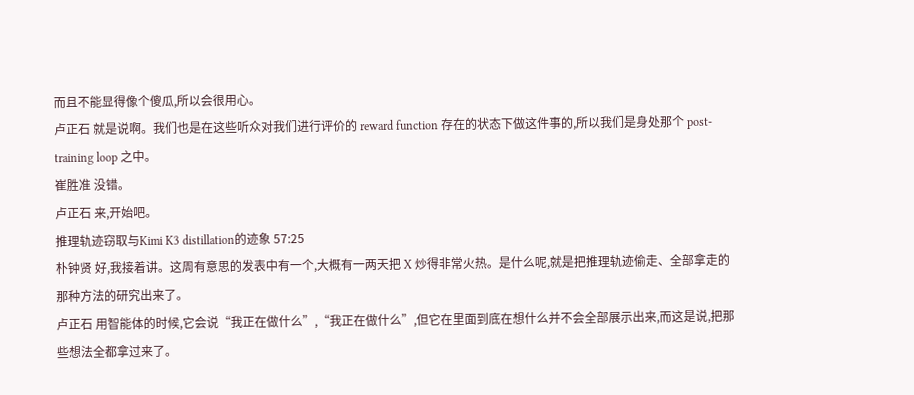而且不能显得像个傻瓜,所以会很用心。
卢正石 就是说啊。我们也是在这些听众对我们进行评价的 reward function 存在的状态下做这件事的,所以我们是身处那个 post-training loop 之中。
崔胜准 没错。
卢正石 来,开始吧。
推理轨迹窃取与Kimi K3 distillation的迹象 57:25
朴钟贤 好,我接着讲。这周有意思的发表中有一个,大概有一两天把 X 炒得非常火热。是什么呢,就是把推理轨迹偷走、全部拿走的那种方法的研究出来了。
卢正石 用智能体的时候,它会说“我正在做什么”,“我正在做什么”,但它在里面到底在想什么并不会全部展示出来,而这是说,把那些想法全都拿过来了。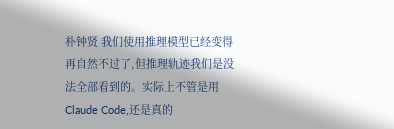朴钟贤 我们使用推理模型已经变得再自然不过了,但推理轨迹我们是没法全部看到的。实际上不管是用 Claude Code,还是真的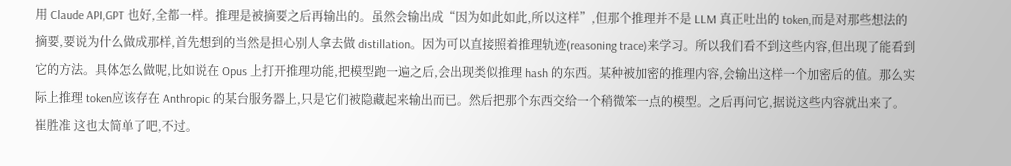用 Claude API,GPT 也好,全都一样。推理是被摘要之后再输出的。虽然会输出成“因为如此如此,所以这样”,但那个推理并不是 LLM 真正吐出的 token,而是对那些想法的摘要,要说为什么做成那样,首先想到的当然是担心别人拿去做 distillation。因为可以直接照着推理轨迹(reasoning trace)来学习。所以我们看不到这些内容,但出现了能看到它的方法。具体怎么做呢,比如说在 Opus 上打开推理功能,把模型跑一遍之后,会出现类似推理 hash 的东西。某种被加密的推理内容,会输出这样一个加密后的值。那么实际上推理 token应该存在 Anthropic 的某台服务器上,只是它们被隐藏起来输出而已。然后把那个东西交给一个稍微笨一点的模型。之后再问它,据说这些内容就出来了。
崔胜准 这也太简单了吧,不过。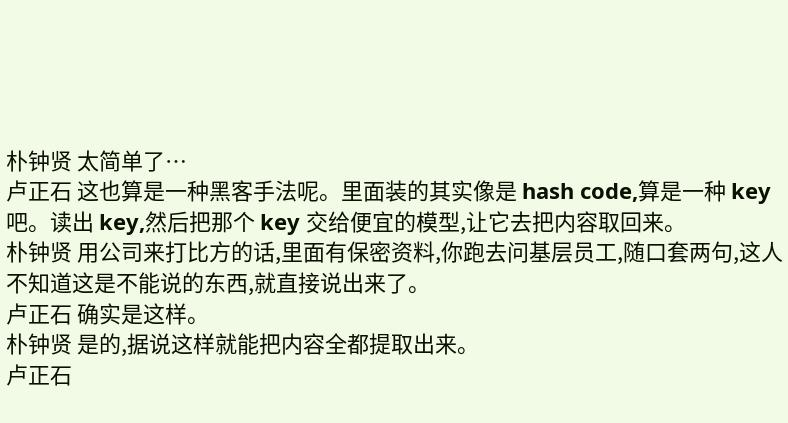朴钟贤 太简单了…
卢正石 这也算是一种黑客手法呢。里面装的其实像是 hash code,算是一种 key 吧。读出 key,然后把那个 key 交给便宜的模型,让它去把内容取回来。
朴钟贤 用公司来打比方的话,里面有保密资料,你跑去问基层员工,随口套两句,这人不知道这是不能说的东西,就直接说出来了。
卢正石 确实是这样。
朴钟贤 是的,据说这样就能把内容全都提取出来。
卢正石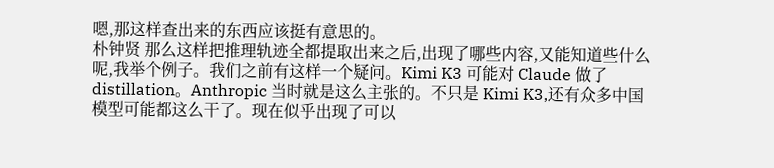嗯,那这样查出来的东西应该挺有意思的。
朴钟贤 那么这样把推理轨迹全都提取出来之后,出现了哪些内容,又能知道些什么呢,我举个例子。我们之前有这样一个疑问。Kimi K3 可能对 Claude 做了 distillation。Anthropic 当时就是这么主张的。不只是 Kimi K3,还有众多中国模型可能都这么干了。现在似乎出现了可以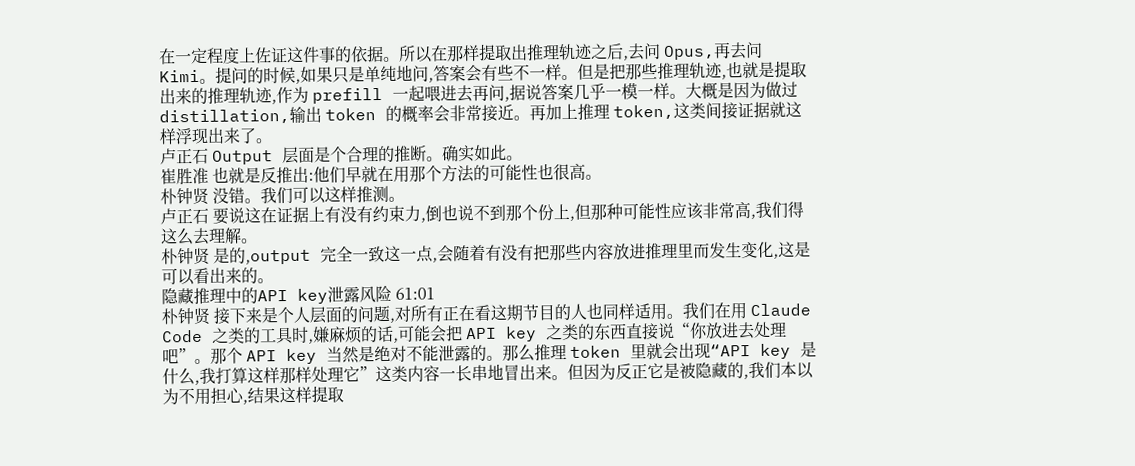在一定程度上佐证这件事的依据。所以在那样提取出推理轨迹之后,去问 Opus,再去问 Kimi。提问的时候,如果只是单纯地问,答案会有些不一样。但是把那些推理轨迹,也就是提取出来的推理轨迹,作为 prefill 一起喂进去再问,据说答案几乎一模一样。大概是因为做过 distillation,输出 token 的概率会非常接近。再加上推理 token,这类间接证据就这样浮现出来了。
卢正石 Output 层面是个合理的推断。确实如此。
崔胜准 也就是反推出:他们早就在用那个方法的可能性也很高。
朴钟贤 没错。我们可以这样推测。
卢正石 要说这在证据上有没有约束力,倒也说不到那个份上,但那种可能性应该非常高,我们得这么去理解。
朴钟贤 是的,output 完全一致这一点,会随着有没有把那些内容放进推理里而发生变化,这是可以看出来的。
隐藏推理中的API key泄露风险 61:01
朴钟贤 接下来是个人层面的问题,对所有正在看这期节目的人也同样适用。我们在用 Claude Code 之类的工具时,嫌麻烦的话,可能会把 API key 之类的东西直接说“你放进去处理吧”。那个 API key 当然是绝对不能泄露的。那么推理 token 里就会出现“API key 是什么,我打算这样那样处理它”这类内容一长串地冒出来。但因为反正它是被隐藏的,我们本以为不用担心,结果这样提取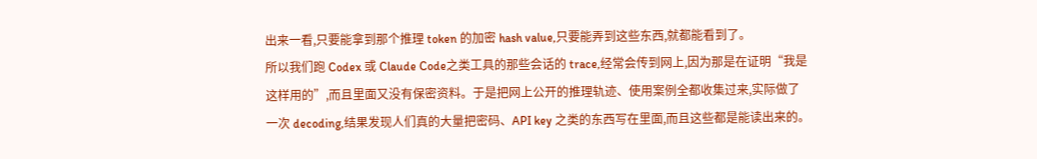出来一看,只要能拿到那个推理 token 的加密 hash value,只要能弄到这些东西,就都能看到了。
所以我们跑 Codex 或 Claude Code之类工具的那些会话的 trace,经常会传到网上,因为那是在证明“我是这样用的”,而且里面又没有保密资料。于是把网上公开的推理轨迹、使用案例全都收集过来,实际做了一次 decoding,结果发现人们真的大量把密码、API key 之类的东西写在里面,而且这些都是能读出来的。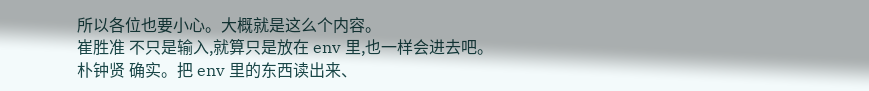所以各位也要小心。大概就是这么个内容。
崔胜准 不只是输入,就算只是放在 env 里,也一样会进去吧。
朴钟贤 确实。把 env 里的东西读出来、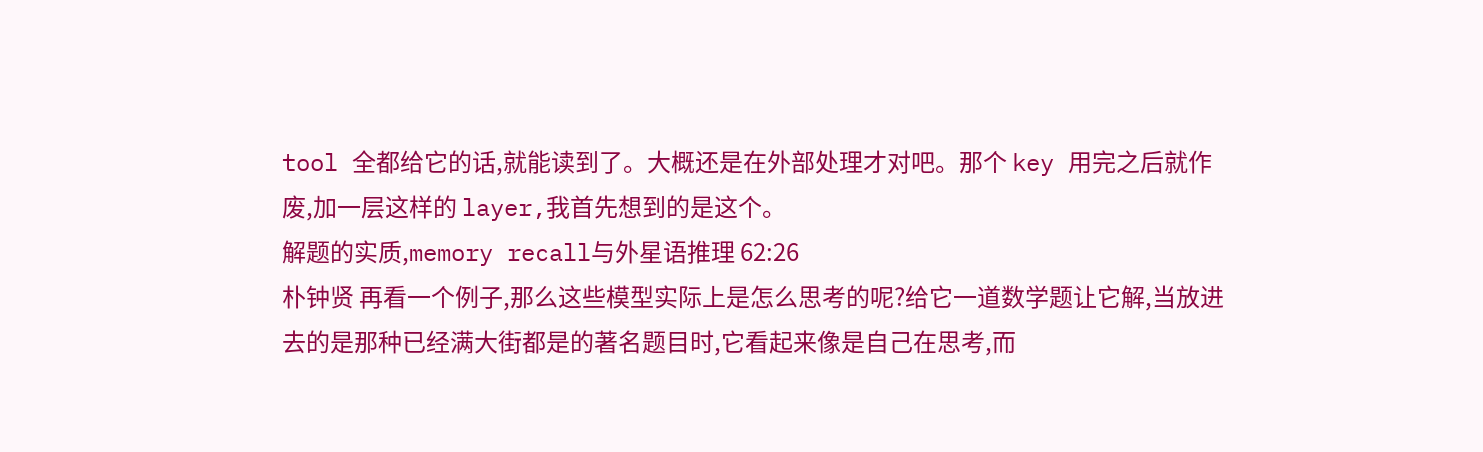tool 全都给它的话,就能读到了。大概还是在外部处理才对吧。那个 key 用完之后就作废,加一层这样的 layer,我首先想到的是这个。
解题的实质,memory recall与外星语推理 62:26
朴钟贤 再看一个例子,那么这些模型实际上是怎么思考的呢?给它一道数学题让它解,当放进去的是那种已经满大街都是的著名题目时,它看起来像是自己在思考,而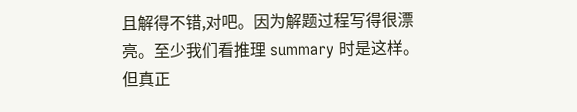且解得不错,对吧。因为解题过程写得很漂亮。至少我们看推理 summary 时是这样。但真正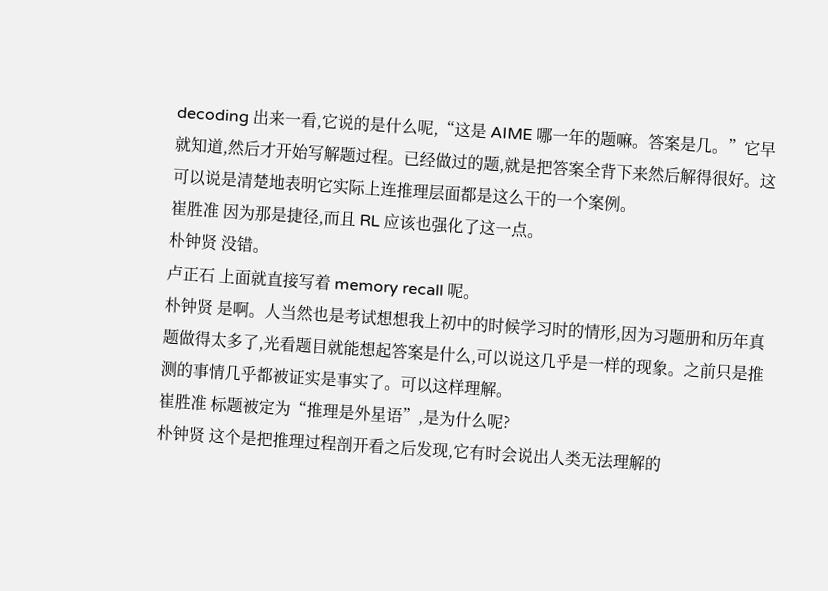decoding 出来一看,它说的是什么呢,“这是 AIME 哪一年的题嘛。答案是几。”它早就知道,然后才开始写解题过程。已经做过的题,就是把答案全背下来然后解得很好。这可以说是清楚地表明它实际上连推理层面都是这么干的一个案例。
崔胜准 因为那是捷径,而且 RL 应该也强化了这一点。
朴钟贤 没错。
卢正石 上面就直接写着 memory recall 呢。
朴钟贤 是啊。人当然也是考试想想我上初中的时候学习时的情形,因为习题册和历年真题做得太多了,光看题目就能想起答案是什么,可以说这几乎是一样的现象。之前只是推测的事情几乎都被证实是事实了。可以这样理解。
崔胜准 标题被定为“推理是外星语”,是为什么呢?
朴钟贤 这个是把推理过程剖开看之后发现,它有时会说出人类无法理解的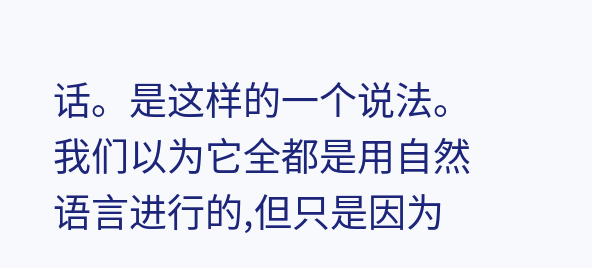话。是这样的一个说法。我们以为它全都是用自然语言进行的,但只是因为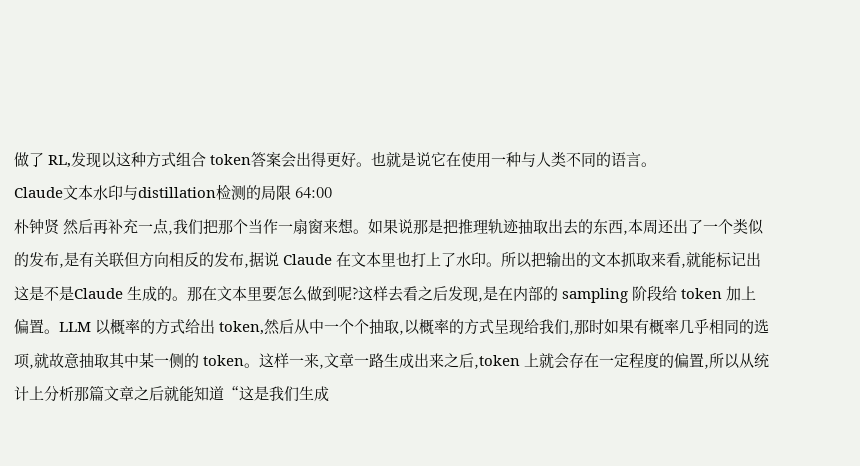做了 RL,发现以这种方式组合 token答案会出得更好。也就是说它在使用一种与人类不同的语言。
Claude文本水印与distillation检测的局限 64:00
朴钟贤 然后再补充一点,我们把那个当作一扇窗来想。如果说那是把推理轨迹抽取出去的东西,本周还出了一个类似的发布,是有关联但方向相反的发布,据说 Claude 在文本里也打上了水印。所以把输出的文本抓取来看,就能标记出这是不是Claude 生成的。那在文本里要怎么做到呢?这样去看之后发现,是在内部的 sampling 阶段给 token 加上偏置。LLM 以概率的方式给出 token,然后从中一个个抽取,以概率的方式呈现给我们,那时如果有概率几乎相同的选项,就故意抽取其中某一侧的 token。这样一来,文章一路生成出来之后,token 上就会存在一定程度的偏置,所以从统计上分析那篇文章之后就能知道“这是我们生成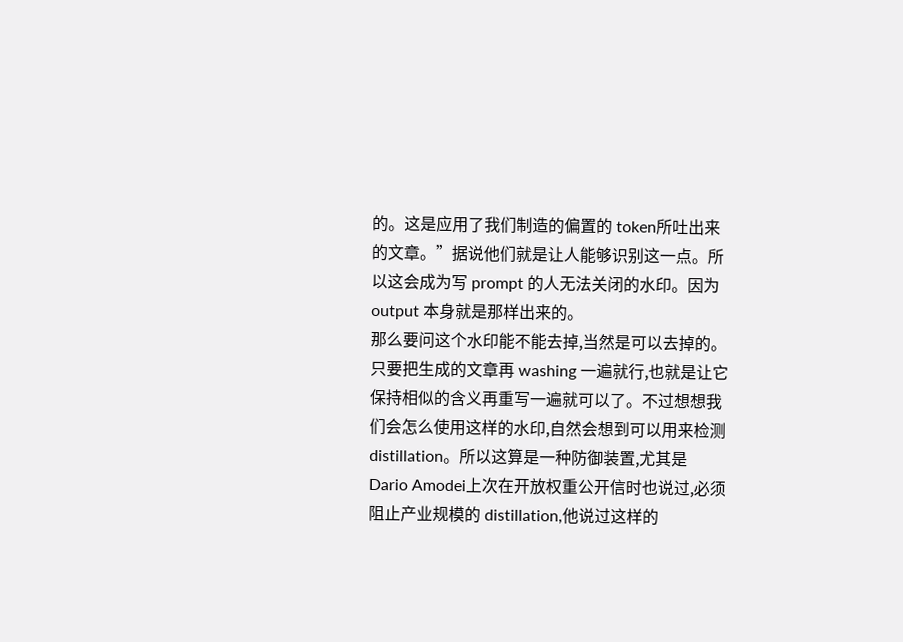的。这是应用了我们制造的偏置的 token所吐出来的文章。”据说他们就是让人能够识别这一点。所以这会成为写 prompt 的人无法关闭的水印。因为 output 本身就是那样出来的。
那么要问这个水印能不能去掉,当然是可以去掉的。只要把生成的文章再 washing 一遍就行,也就是让它保持相似的含义再重写一遍就可以了。不过想想我们会怎么使用这样的水印,自然会想到可以用来检测 distillation。所以这算是一种防御装置,尤其是 Dario Amodei上次在开放权重公开信时也说过,必须阻止产业规模的 distillation,他说过这样的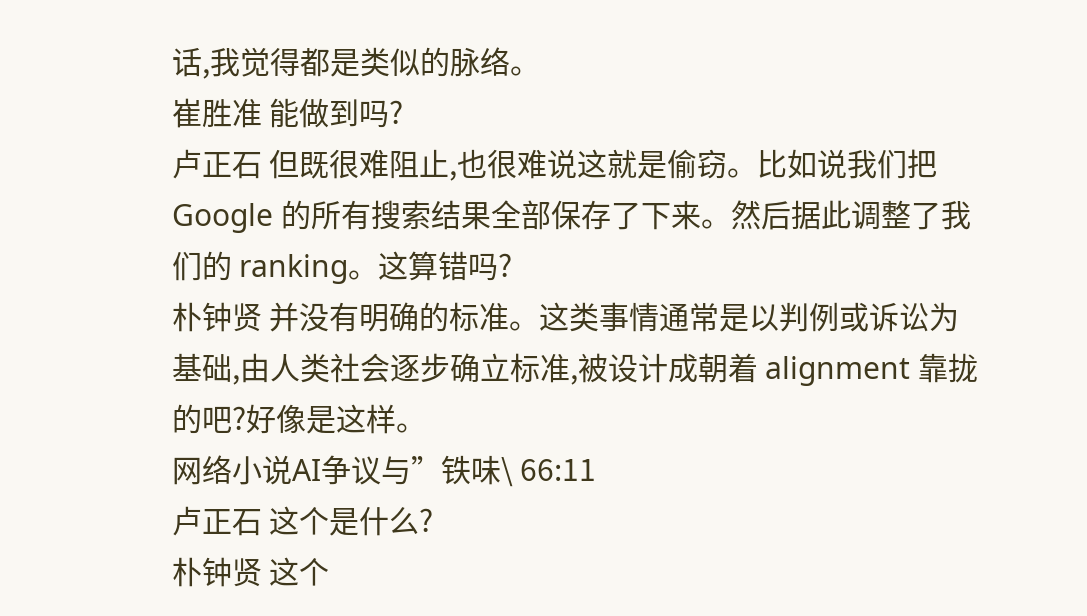话,我觉得都是类似的脉络。
崔胜准 能做到吗?
卢正石 但既很难阻止,也很难说这就是偷窃。比如说我们把 Google 的所有搜索结果全部保存了下来。然后据此调整了我们的 ranking。这算错吗?
朴钟贤 并没有明确的标准。这类事情通常是以判例或诉讼为基础,由人类社会逐步确立标准,被设计成朝着 alignment 靠拢的吧?好像是这样。
网络小说AI争议与”铁味\ 66:11
卢正石 这个是什么?
朴钟贤 这个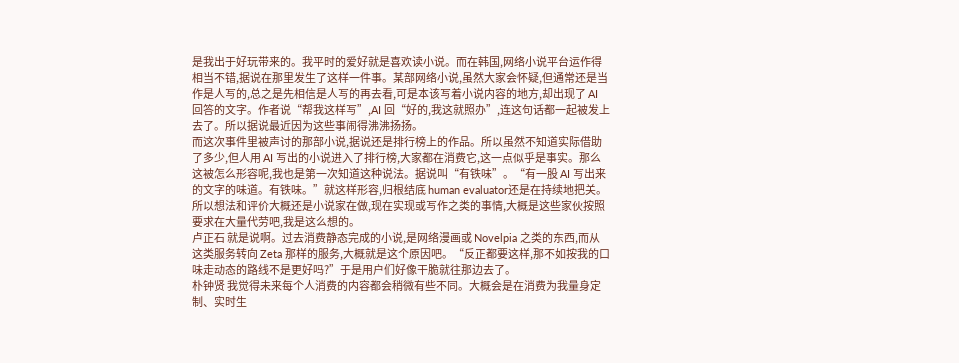是我出于好玩带来的。我平时的爱好就是喜欢读小说。而在韩国,网络小说平台运作得相当不错,据说在那里发生了这样一件事。某部网络小说,虽然大家会怀疑,但通常还是当作是人写的,总之是先相信是人写的再去看,可是本该写着小说内容的地方,却出现了 AI 回答的文字。作者说“帮我这样写”,AI 回“好的,我这就照办”,连这句话都一起被发上去了。所以据说最近因为这些事闹得沸沸扬扬。
而这次事件里被声讨的那部小说,据说还是排行榜上的作品。所以虽然不知道实际借助了多少,但人用 AI 写出的小说进入了排行榜,大家都在消费它,这一点似乎是事实。那么这被怎么形容呢,我也是第一次知道这种说法。据说叫“有铁味”。“有一股 AI 写出来的文字的味道。有铁味。”就这样形容,归根结底 human evaluator还是在持续地把关。
所以想法和评价大概还是小说家在做,现在实现或写作之类的事情,大概是这些家伙按照要求在大量代劳吧,我是这么想的。
卢正石 就是说啊。过去消费静态完成的小说,是网络漫画或 Novelpia 之类的东西,而从这类服务转向 Zeta 那样的服务,大概就是这个原因吧。“反正都要这样,那不如按我的口味走动态的路线不是更好吗?”于是用户们好像干脆就往那边去了。
朴钟贤 我觉得未来每个人消费的内容都会稍微有些不同。大概会是在消费为我量身定制、实时生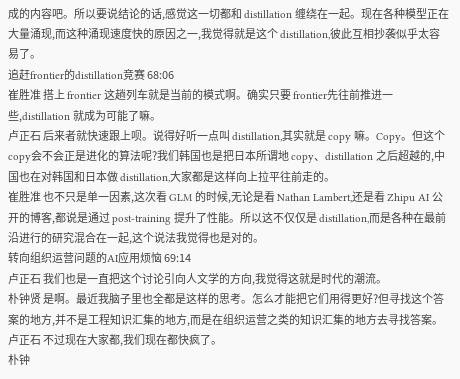成的内容吧。所以要说结论的话,感觉这一切都和 distillation 缠绕在一起。现在各种模型正在大量涌现,而这种涌现速度快的原因之一,我觉得就是这个 distillation,彼此互相抄袭似乎太容易了。
追赶frontier的distillation竞赛 68:06
崔胜准 搭上 frontier 这趟列车就是当前的模式啊。确实只要 frontier先往前推进一些,distillation 就成为可能了嘛。
卢正石 后来者就快速跟上呗。说得好听一点叫 distillation,其实就是 copy 嘛。Copy。但这个 copy会不会正是进化的算法呢?我们韩国也是把日本所谓地 copy、distillation 之后超越的,中国也在对韩国和日本做 distillation,大家都是这样向上拉平往前走的。
崔胜准 也不只是单一因素,这次看 GLM 的时候,无论是看 Nathan Lambert,还是看 Zhipu AI 公开的博客,都说是通过 post-training 提升了性能。所以这不仅仅是 distillation,而是各种在最前沿进行的研究混合在一起,这个说法我觉得也是对的。
转向组织运营问题的AI应用烦恼 69:14
卢正石 我们也是一直把这个讨论引向人文学的方向,我觉得这就是时代的潮流。
朴钟贤 是啊。最近我脑子里也全都是这样的思考。怎么才能把它们用得更好?但寻找这个答案的地方,并不是工程知识汇集的地方,而是在组织运营之类的知识汇集的地方去寻找答案。
卢正石 不过现在大家都,我们现在都快疯了。
朴钟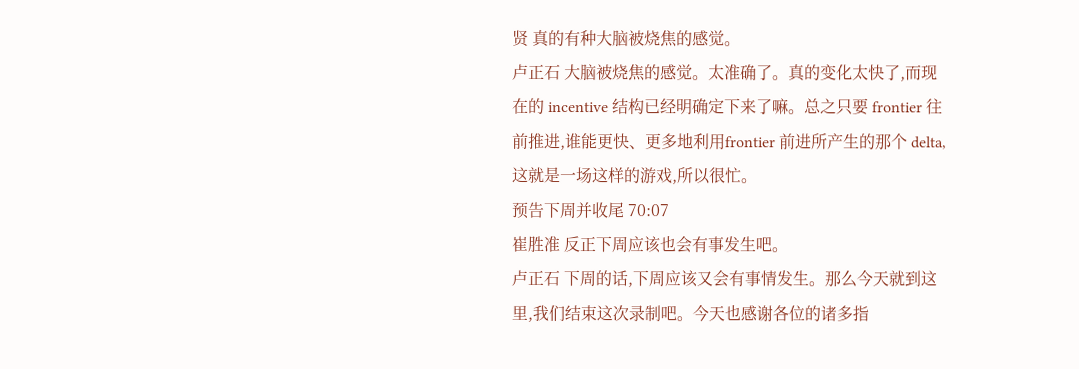贤 真的有种大脑被烧焦的感觉。
卢正石 大脑被烧焦的感觉。太准确了。真的变化太快了,而现在的 incentive 结构已经明确定下来了嘛。总之只要 frontier 往前推进,谁能更快、更多地利用frontier 前进所产生的那个 delta,这就是一场这样的游戏,所以很忙。
预告下周并收尾 70:07
崔胜准 反正下周应该也会有事发生吧。
卢正石 下周的话,下周应该又会有事情发生。那么今天就到这里,我们结束这次录制吧。今天也感谢各位的诸多指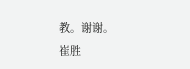教。谢谢。
崔胜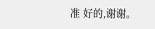准 好的,谢谢。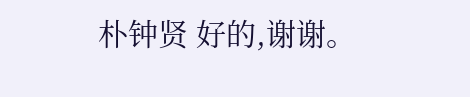朴钟贤 好的,谢谢。